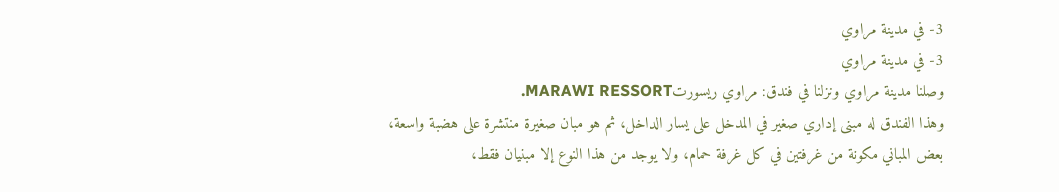3- في مدينة مراوي
3- في مدينة مراوي
وصلنا مدينة مراوي ونزلنا في فندق: مراوي ريسورتMARAWI RESSORT.
وهذا الفندق له مبنى إداري صغير في المدخل على يسار الداخل، ثم هو مبان صغيرة منتشرة على هضبة واسعة، بعض المباني مكونة من غرفتين في كل غرفة حمام، ولا يوجد من هذا النوع إلا مبنيان فقط،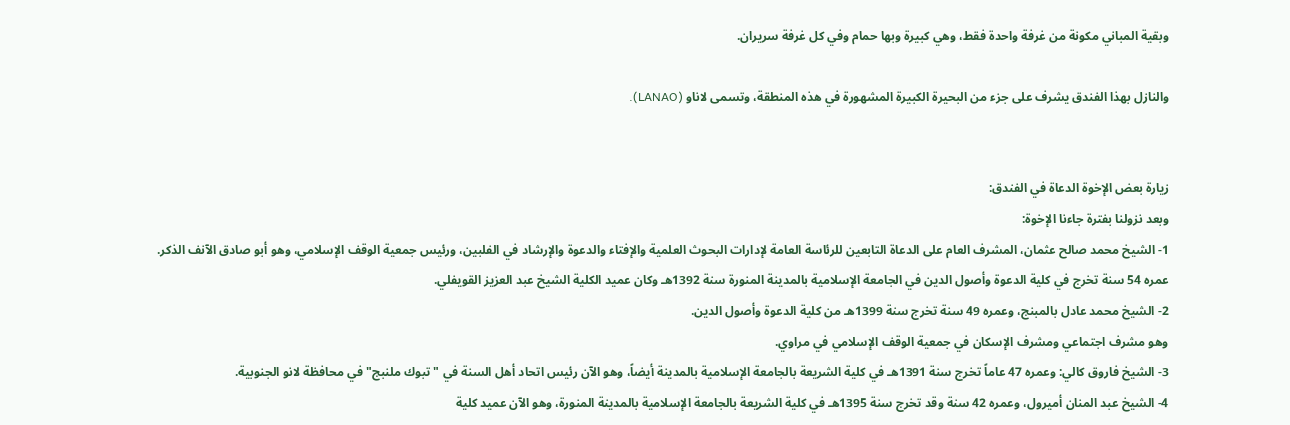وبقية المباني مكونة من غرفة واحدة فقط، وهي كبيرة وبها حمام وفي كل غرفة سريران.

والنازل بهذا الفندق يشرف على جزء من البحيرة الكبيرة المشهورة في هذه المنطقة، وتسمى لاناو (LANAO).


زيارة بعض الإخوة الدعاة في الفندق:
وبعد نزولنا بفترة جاءنا الإخوة:
1- الشيخ محمد صالح عثمان، المشرف العام على الدعاة التابعين للرئاسة العامة لإدارات البحوث العلمية والإفتاء والدعوة والإرشاد في الفلبين، ورئيس جمعية الوقف الإسلامي، وهو أبو صادق الآنف الذكر.
عمره 54 سنة تخرج في كلية الدعوة وأصول الدين في الجامعة الإسلامية بالمدينة المنورة سنة 1392هـ وكان عميد الكلية الشيخ عبد العزيز القويفلي.
2- الشيخ محمد عادل بالمبنج، وعمره 49 سنة تخرج سنة 1399هـ من كلية الدعوة وأصول الدين.
وهو مشرف اجتماعي ومشرف الإسكان في جمعية الوقف الإسلامي في مراوي.
3- الشيخ فاروق كالي: وعمره 47 عاماً تخرج سنة 1391هـ في كلية الشريعة بالجامعة الإسلامية بالمدينة أيضاً، وهو الآن رئيس اتحاد أهل السنة في "تبوك ملنبج" في محافظة لانو الجنوبية.
4- الشيخ عبد المنان أميرول، وعمره 42 سنة وقد تخرج سنة 1395هـ في كلية الشريعة بالجامعة الإسلامية بالمدينة المنورة، وهو الآن عميد كلية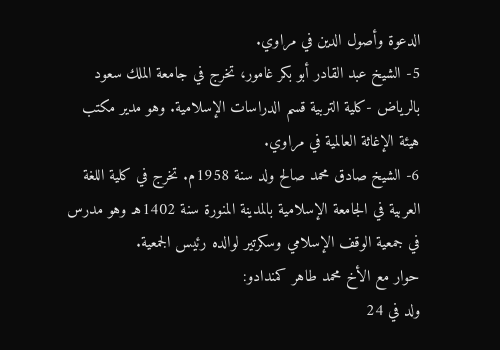الدعوة وأصول الدين في مراوي.
5- الشيخ عبد القادر أبو بكر غامور، تخرج في جامعة الملك سعود بالرياض -كلية التربية قسم الدراسات الإسلامية. وهو مدير مكتب هيئة الإغاثة العالمية في مراوي.
6- الشيخ صادق محمد صالح ولد سنة 1958م. تخرج في كلية اللغة العربية في الجامعة الإسلامية بالمدينة المنورة سنة 1402هـ وهو مدرس في جمعية الوقف الإسلامي وسكرتير لوالده رئيس الجمعية.
حوار مع الأخ محمد طاهر كمندادو:
ولد في 24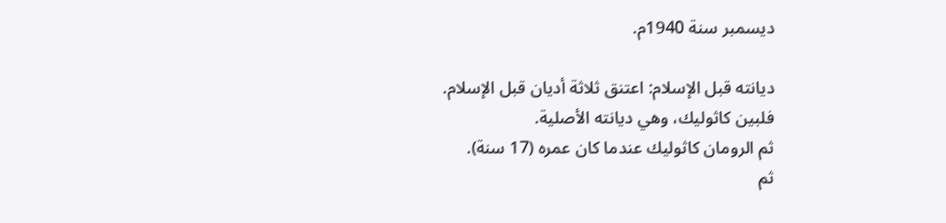ديسمبر سنة 1940م.

ديانته قبل الإسلام: اعتنق ثلاثة أديان قبل الإسلام.
فلبين كاثوليك، وهي ديانته الأصلية.
ثم الرومان كاثوليك عندما كان عمره (17 سنة).
ثم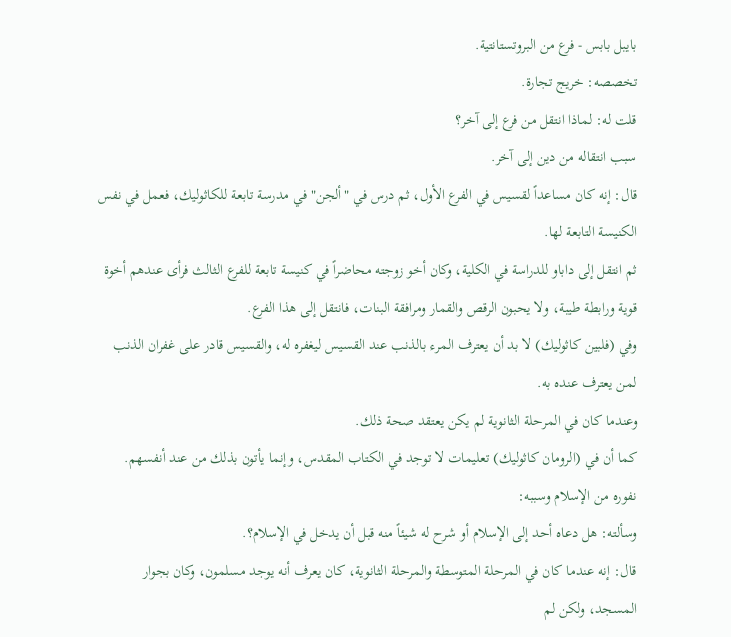بايبل بابس - فرع من البروتستانتية.
تخصصه: خريج تجارة.
قلت له: لماذا انتقل من فرع إلى آخر؟
سبب انتقاله من دين إلى آخر.
قال: إنه كان مساعداً لقسيس في الفرع الأول، ثم درس في "ألجن" في مدرسة تابعة للكاثوليك، فعمل في نفس الكنيسة التابعة لها.
ثم انتقل إلى داباو للدراسة في الكلية، وكان أخو زوجته محاضراً في كنيسة تابعة للفرع الثالث فرأى عندهم أخوة قوية ورابطة طيبة، ولا يحبون الرقص والقمار ومرافقة البنات، فانتقل إلى هذا الفرع.
وفي (فلبين كاثوليك) لا بد أن يعترف المرء بالذنب عند القسيس ليغفره له، والقسيس قادر على غفران الذنب لمن يعترف عنده به.
وعندما كان في المرحلة الثانوية لم يكن يعتقد صحة ذلك.
كما أن في (الرومان كاثوليك) تعليمات لا توجد في الكتاب المقدس، وإنما يأتون بذلك من عند أنفسهم.
نفوره من الإسلام وسببه:
وسألته: هل دعاه أحد إلى الإسلام أو شرح له شيئاً منه قبل أن يدخل في الإسلام؟.
قال: إنه عندما كان في المرحلة المتوسطة والمرحلة الثانوية، كان يعرف أنه يوجد مسلمون، وكان بجوار المسجد، ولكن لم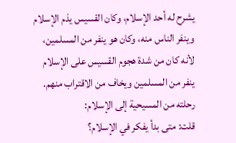يشرح له أحد الإسلام، وكان القسيس يذم الإسلام وينفر الناس منه، وكان هو ينفر من المسلمين، لأنه كان من شدة هجوم القسيس على الإسلام ينفر من المسلمين ويخاف من الاقتراب منهم.
رحلته من المسيحية إلى الإسلام:
قلت: متى بدأ يفكر في الإسلام؟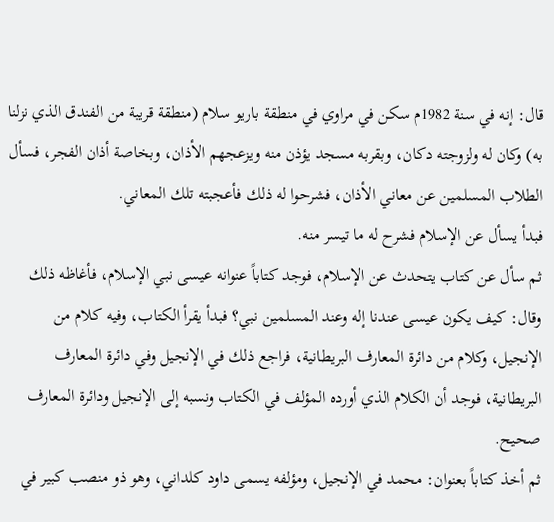قال: إنه في سنة 1982م سكن في مراوي في منطقة باريو سلام (منطقة قريبة من الفندق الذي نزلنا به) وكان له ولزوجته دكان، وبقربه مسجد يؤذن منه ويزعجهم الأذان، وبخاصة أذان الفجر، فسأل الطلاب المسلمين عن معاني الأذان، فشرحوا له ذلك فأعجبته تلك المعاني.
فبدأ يسأل عن الإسلام فشرح له ما تيسر منه.
ثم سأل عن كتاب يتحدث عن الإسلام، فوجد كتاباً عنوانه عيسى نبي الإسلام، فأغاظه ذلك وقال: كيف يكون عيسى عندنا إله وعند المسلمين نبي؟ فبدأ يقرأ الكتاب، وفيه كلام من الإنجيل، وكلام من دائرة المعارف البريطانية، فراجع ذلك في الإنجيل وفي دائرة المعارف البريطانية، فوجد أن الكلام الذي أورده المؤلف في الكتاب ونسبه إلى الإنجيل ودائرة المعارف صحيح.
ثم أخذ كتاباً بعنوان: محمد في الإنجيل، ومؤلفه يسمى داود كلداني، وهو ذو منصب كبير في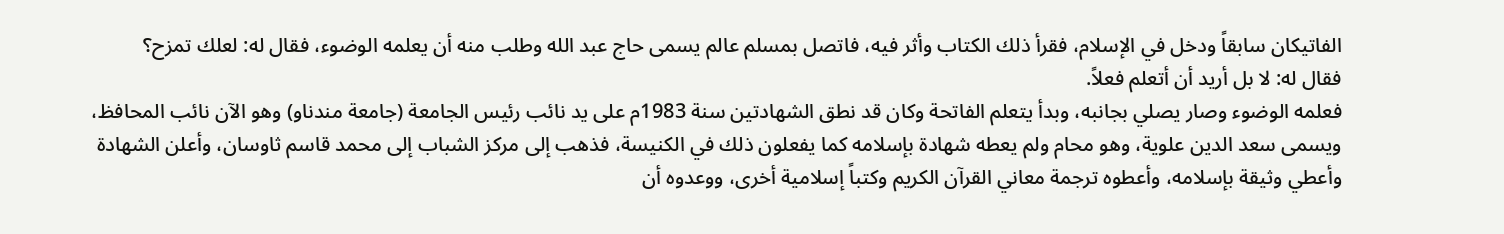الفاتيكان سابقاً ودخل في الإسلام، فقرأ ذلك الكتاب وأثر فيه، فاتصل بمسلم عالم يسمى حاج عبد الله وطلب منه أن يعلمه الوضوء، فقال له: لعلك تمزح؟
فقال له: لا بل أريد أن أتعلم فعلاً.
فعلمه الوضوء وصار يصلي بجانبه، وبدأ يتعلم الفاتحة وكان قد نطق الشهادتين سنة 1983م على يد نائب رئيس الجامعة (جامعة مندناو) وهو الآن نائب المحافظ، ويسمى سعد الدين علوية، وهو محام ولم يعطه شهادة بإسلامه كما يفعلون ذلك في الكنيسة، فذهب إلى مركز الشباب إلى محمد قاسم ثاوسان، وأعلن الشهادة وأعطي وثيقة بإسلامه، وأعطوه ترجمة معاني القرآن الكريم وكتباً إسلامية أخرى، ووعدوه أن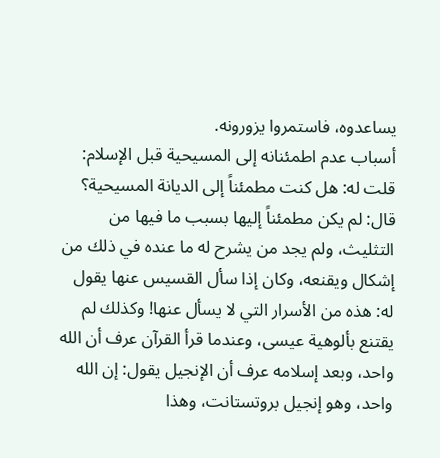يساعدوه، فاستمروا يزورونه.
أسباب عدم اطمئنانه إلى المسيحية قبل الإسلام:
قلت له: هل كنت مطمئناً إلى الديانة المسيحية؟
قال: لم يكن مطمئناً إليها بسبب ما فيها من التثليث، ولم يجد من يشرح له ما عنده في ذلك من إشكال ويقنعه، وكان إذا سأل القسيس عنها يقول له: هذه من الأسرار التي لا يسأل عنها! وكذلك لم يقتنع بألوهية عيسى، وعندما قرأ القرآن عرف أن الله واحد، وبعد إسلامه عرف أن الإنجيل يقول: إن الله واحد، وهو إنجيل بروتستانت، وهذا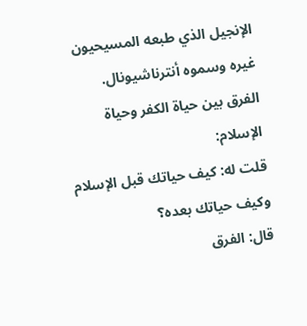الإنجيل الذي طبعه المسيحيون غيره وسموه أنترناشيونال.
الفرق بين حياة الكفر وحياة الإسلام:
قلت له: كيف حياتك قبل الإسلام وكيف حياتك بعده؟
قال: الفرق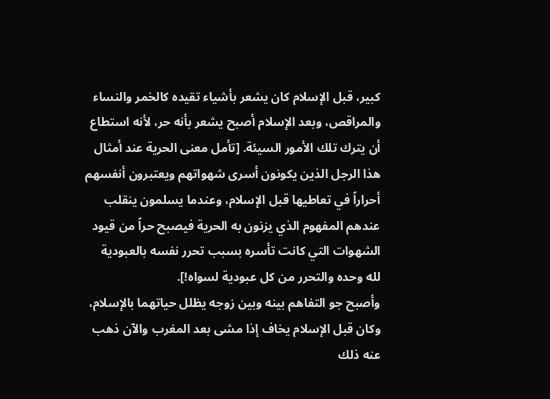كبير، قبل الإسلام كان يشعر بأشياء تقيده كالخمر والنساء والمراقص، وبعد الإسلام أصبح يشعر بأنه حر، لأنه استطاع أن يترك تلك الأمور السيئة. [تأمل معنى الحرية عند أمثال هذا الرجل الذين يكونون أسرى شهواتهم ويعتبرون أنفسهم أحراراً في تعاطيها قبل الإسلام، وعندما يسلمون ينقلب عندهم المفهوم الذي يزنون به الحرية فيصبح حراً من قيود الشهوات التي كانت تأسره بسبب تحرر نفسه بالعبودية لله وحده والتحرر من كل عبودية لسواه!].
وأصبح جو التفاهم بينه وبين زوجه يظلل حياتهما بالإسلام، وكان قبل الإسلام يخاف إذا مشى بعد المغرب والآن ذهب عنه ذلك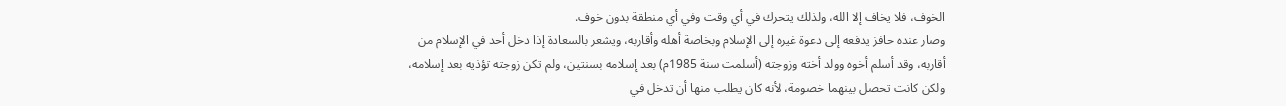الخوف، فلا يخاف إلا الله، ولذلك يتحرك في أي وقت وفي أي منطقة بدون خوف.
وصار عنده حافز يدفعه إلى دعوة غيره إلى الإسلام وبخاصة أهله وأقاربه، ويشعر بالسعادة إذا دخل أحد في الإسلام من أقاربه، وقد أسلم أخوه وولد أخته وزوجته (أسلمت سنة 1985م) بعد إسلامه بسنتين، ولم تكن زوجته تؤذيه بعد إسلامه، ولكن كانت تحصل بينهما خصومة، لأنه كان يطلب منها أن تدخل في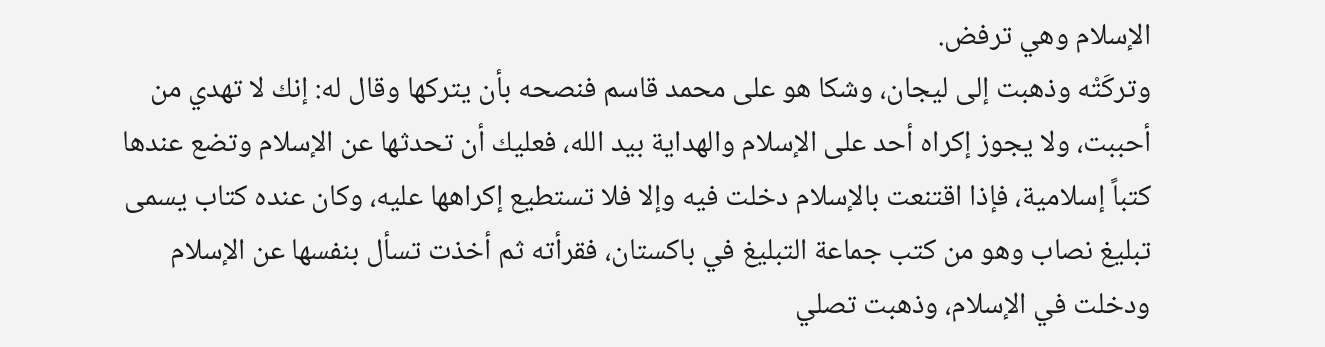الإسلام وهي ترفض.
وتركَتْه وذهبت إلى ليجان، وشكا هو على محمد قاسم فنصحه بأن يتركها وقال له: إنك لا تهدي من أحببت، ولا يجوز إكراه أحد على الإسلام والهداية بيد الله، فعليك أن تحدثها عن الإسلام وتضع عندها كتباً إسلامية، فإذا اقتنعت بالإسلام دخلت فيه وإلا فلا تستطيع إكراهها عليه، وكان عنده كتاب يسمى تبليغ نصاب وهو من كتب جماعة التبليغ في باكستان، فقرأته ثم أخذت تسأل بنفسها عن الإسلام ودخلت في الإسلام، وذهبت تصلي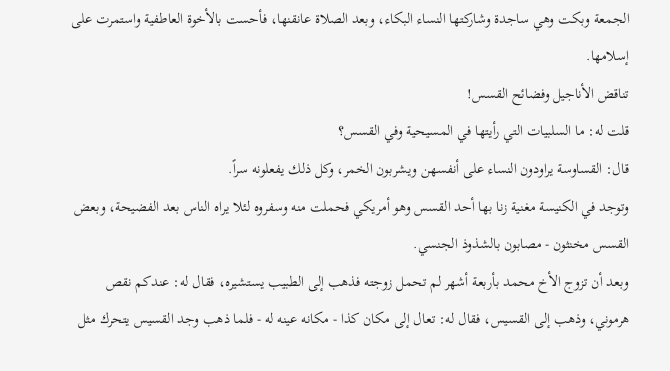الجمعة وبكت وهي ساجدة وشاركتها النساء البكاء، وبعد الصلاة عانقنها، فأحست بالأخوة العاطفية واستمرت على إسلامها.
تناقض الأناجيل وفضائح القسس!
قلت له: ما السلبيات التي رأيتها في المسيحية وفي القسس؟
قال: القساوسة يراودون النساء على أنفسهن ويشربون الخمر، وكل ذلك يفعلونه سراً.
وتوجد في الكنيسة مغنية زنا بها أحد القسس وهو أمريكي فحملت منه وسفروه لئلا يراه الناس بعد الفضيحة، وبعض القسس مخنثون - مصابون بالشذوذ الجنسي.
وبعد أن تزوج الأخ محمد بأربعة أشهر لم تحمل زوجته فذهب إلى الطبيب يستشيره، فقال له: عندكم نقص هرموني، وذهب إلى القسيس، فقال له: تعال إلى مكان كذا - مكانه عينه له - فلما ذهب وجد القسيس يتحرك مثل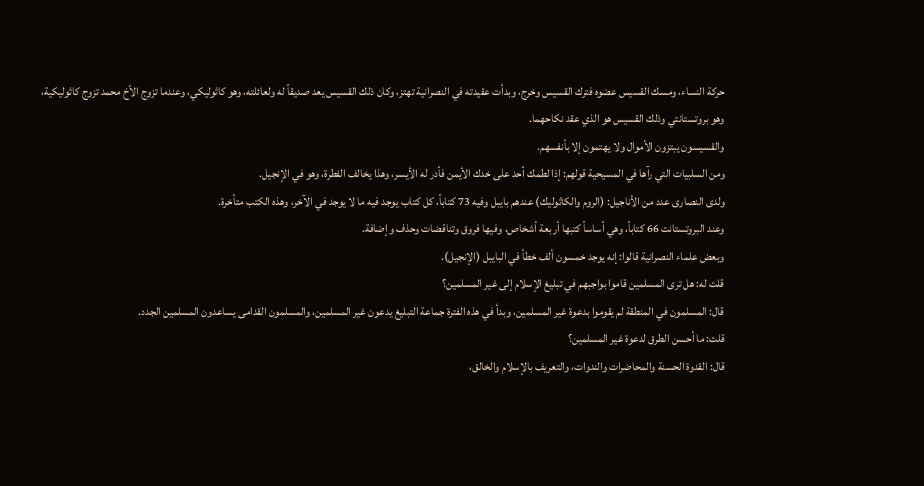حركة النساء، ومسك القسيس عضوه فترك القسيس وخرج، وبدأت عقيدته في النصرانية تهتز، وكان ذلك القسيس يعد صديقاً له ولعائلته، وهو كاثوليكي، وعندما تزوج الأخ محمد تزوج كاثوليكية، وهو بروتستانتي وذلك القسيس هو الذي عقد نكاحهما.
والقسيسون يبتزون الأموال ولا يهتمون إلا بأنفسهم.
ومن السلبيات التي رآها في المسيحية قولهم: إذا لطمك أحد على خدك الأيمن فأدر له الأيسر، وهذا يخالف الفطرة، وهو في الإنجيل.
ولدى النصارى عدد من الأناجيل: (الروم والكاثوليك) عندهم بايبل وفيه 73 كتاباً، كل كتاب يوجد فيه ما لا يوجد في الآخر، وهذه الكتب متأخرة.
وعند البروتستانت 66 كتاباً، وهي أساساً كتبها أربعة أشخاص، وفيها فروق وتناقضات وحذف وإضافة.
وبعض علماء النصرانية قالوا: إنه يوجد خمسون ألف خطأ في البايبل (الإنجيل).
قلت له: هل ترى المسلمين قاموا بواجبهم في تبليغ الإسلام إلى غير المسلمين؟
قال: المسلمون في المنطقة لم يقوموا بدعوة غير المسلمين، وبدأ في هذه الفترة جماعة التبليغ يدعون غير المسلمين، والمسلمون القدامى يساعدون المسلمين الجدد.
قلت: ما أحسن الطرق لدعوة غير المسلمين؟
قال: القدوة الحسنة والمحاضرات والندوات، والتعريف بالإسلام والخالق،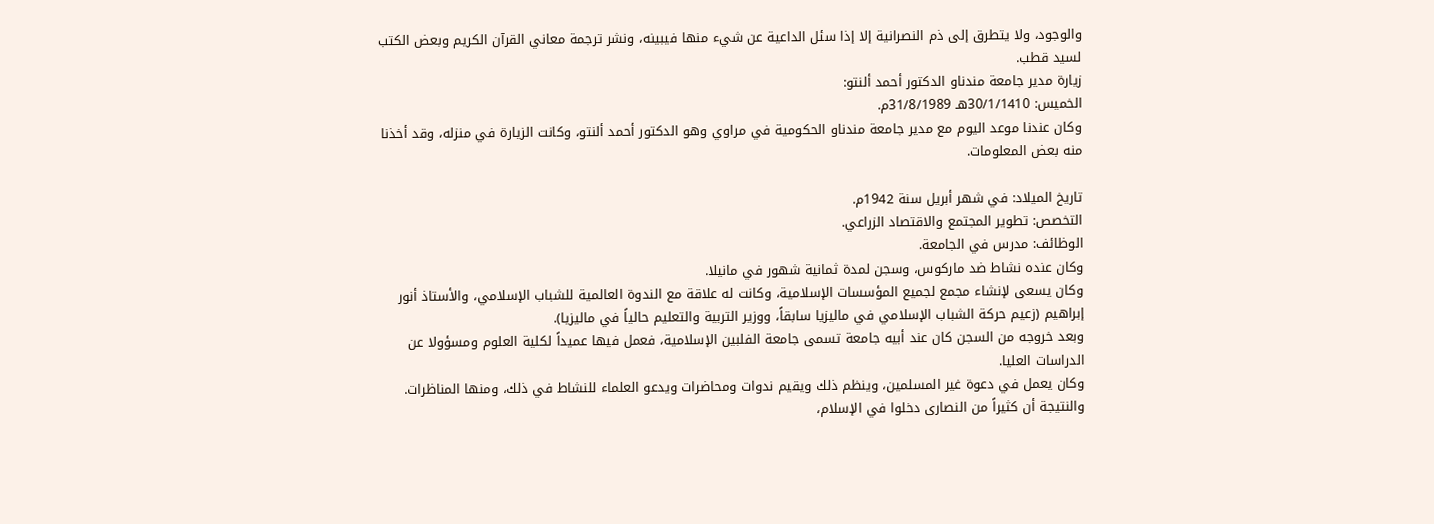والوجود، ولا يتطرق إلى ذم النصرانية إلا إذا سئل الداعية عن شيء منها فيبينه، ونشر ترجمة معاني القرآن الكريم وبعض الكتب لسيد قطب.
زيارة مدير جامعة مندناو الدكتور أحمد ألنتو:
الخميس: 30/1/1410هـ 31/8/1989م.
وكان عندنا موعد اليوم مع مدير جامعة مندناو الحكومية في مراوي وهو الدكتور أحمد ألنتو، وكانت الزيارة في منزله، وقد أخذنا منه بعض المعلومات.

تاريخ الميلاد: في شهر أبريل سنة 1942م.
التخصص: تطوير المجتمع والاقتصاد الزراعي.
الوظائف: مدرس في الجامعة.
وكان عنده نشاط ضد ماركوس، وسجن لمدة ثمانية شهور في مانيلا.
وكان يسعى لإنشاء مجمع لجميع المؤسسات الإسلامية، وكانت له علاقة مع الندوة العالمية للشباب الإسلامي، والأستاذ أنور إبراهيم (زعيم حركة الشباب الإسلامي في ماليزيا سابقاً، ووزير التربية والتعليم حالياً في ماليزيا).
وبعد خروجه من السجن كان عند أبيه جامعة تسمى جامعة الفلبين الإسلامية، فعمل فيها عميداً لكلية العلوم ومسؤولا عن الدراسات العليا.
وكان يعمل في دعوة غير المسلمين، وينظم ذلك ويقيم ندوات ومحاضرات ويدعو العلماء للنشاط في ذلك، ومنها المناظرات.
والنتيجة أن كثيراً من النصارى دخلوا في الإسلام،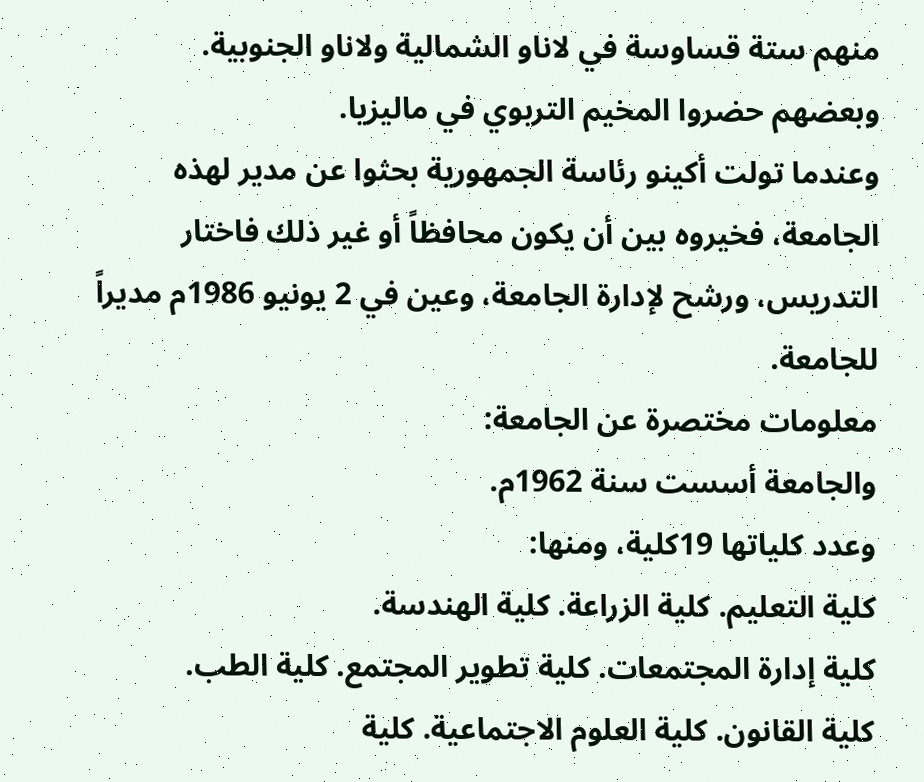منهم ستة قساوسة في لاناو الشمالية ولاناو الجنوبية.
وبعضهم حضروا المخيم التربوي في ماليزيا.
وعندما تولت أكينو رئاسة الجمهورية بحثوا عن مدير لهذه الجامعة، فخيروه بين أن يكون محافظاً أو غير ذلك فاختار التدريس، ورشح لإدارة الجامعة، وعين في 2 يونيو 1986م مديراً للجامعة.
معلومات مختصرة عن الجامعة:
والجامعة أسست سنة 1962م.
وعدد كلياتها 19كلية، ومنها:
كلية التعليم. كلية الزراعة. كلية الهندسة.
كلية إدارة المجتمعات. كلية تطوير المجتمع. كلية الطب.
كلية القانون. كلية العلوم الاجتماعية. كلية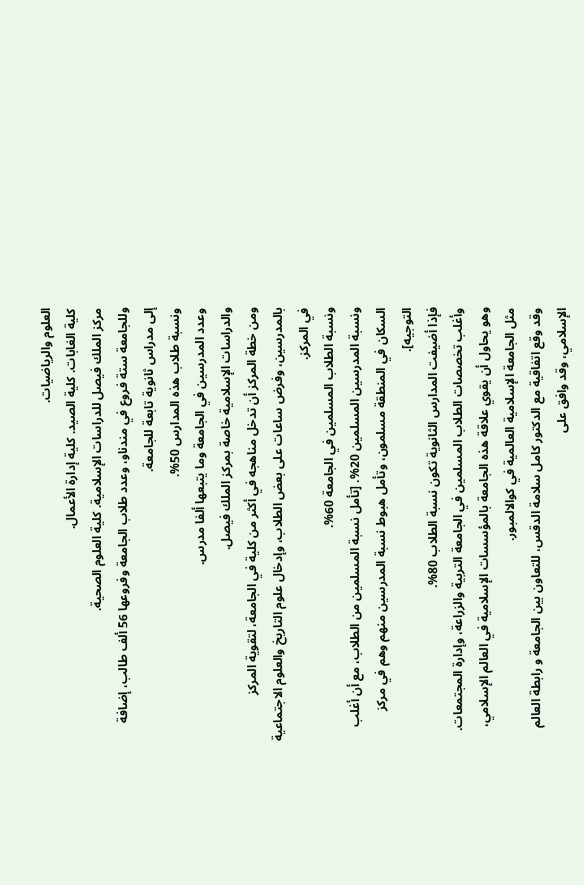العلوم والرياضيات.
كلية الغابات. كلية الصيد. كلية إدارة الأعمال.
مركز الملك فيصل للدراسات الإسلامية. كلية العلوم الصحية.
وللجامعة ستة فروع في مندناو، وعدد طلاب الجامعة وفروعها 56 ألف طالب، إضافة إلى مدراس ثانوية تابعة للجامعة.
ونسبة طلاب هذه المدارس 50%.
وعدد المدرسين في الجامعة وما يتبعها ألفا مدرس.
والدراسات الإسلامية خاصة بمركز الملك فيصل.
ومن خطة المركز أن تدخل مناهجه في أكثر من كلية في الجامعة، لتقوية المركز بالمدرسين، وفرض ساعات على بعض الطلاب، وإدخال علوم التاريخ والعلوم الاجتماعية في المركز.
ونسبة الطلاب المسلمين في الجامعة 60%.
ونسبة المدرسين المسلمين 20%. [تأمل نسبة المسلمين من الطلاب، مع أن أغلب السكان في المنطقة مسلمون، وتأمل هبوط نسبة المدرسين منهم وهم في مركز التوجيه].
فإذا أضيفت المدارس الثانوية تكون نسبة الطلاب 80%.
وأغلب تخصصات الطلاب المسلمين في الجامعة التربية والزراعة، وإدارة المجتمعات.
وهو يحاول أن يقوي علاقة هذه الجامعة بالمؤسسات الإسلامية في العالم الإسلامي، مثل الجامعة الإسلامية العالمية في كوالالمبور.
وقد وقع اتفاقية مع الدكتور كامل سلامة الدقس، للتعاون بين الجامعة و رابطة العالم الإسلامي، وقد وافق على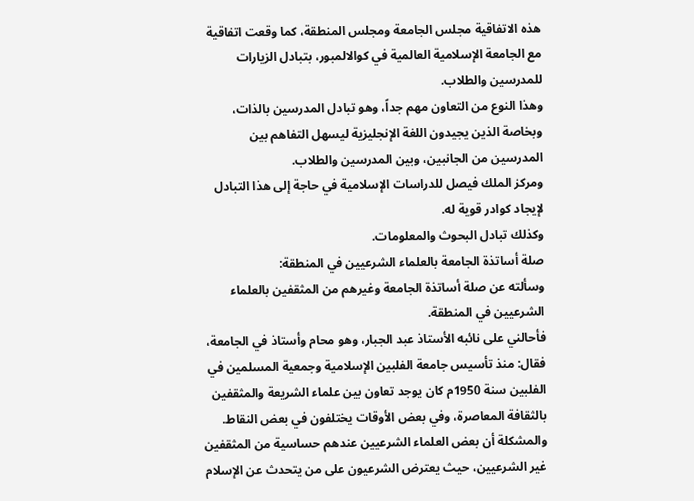هذه الاتفاقية مجلس الجامعة ومجلس المنطقة، كما وقعت اتفاقية مع الجامعة الإسلامية العالمية في كوالالمبور، بتبادل الزيارات للمدرسين والطلاب.
وهذا النوع من التعاون مهم جداً، وهو تبادل المدرسين بالذات، وبخاصة الذين يجيدون اللغة الإنجليزية ليسهل التفاهم بين المدرسين من الجانبين، وبين المدرسين والطلاب.
ومركز الملك فيصل للدراسات الإسلامية في حاجة إلى هذا التبادل لإيجاد كوادر قوية له.
وكذلك تبادل البحوث والمعلومات.
صلة أساتذة الجامعة بالعلماء الشرعيين في المنطقة:
وسألته عن صلة أساتذة الجامعة وغيرهم من المثقفين بالعلماء الشرعيين في المنطقة.
فأحالني على نائبه الأستاذ عبد الجبار، وهو محام وأستاذ في الجامعة، فقال: منذ تأسيس جامعة الفلبين الإسلامية وجمعية المسلمين في الفلبين سنة 1950م كان يوجد تعاون بين علماء الشريعة والمثقفين بالثقافة المعاصرة، وفي بعض الأوقات يختلفون في بعض النقاط.
والمشكلة أن بعض العلماء الشرعيين عندهم حساسية من المثقفين غير الشرعيين، حيث يعترض الشرعيون على من يتحدث عن الإسلام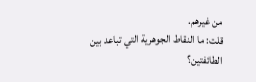من غيرهم.
قلت: ما النقاط الجوهرية التي تباعد بين الطائفتين؟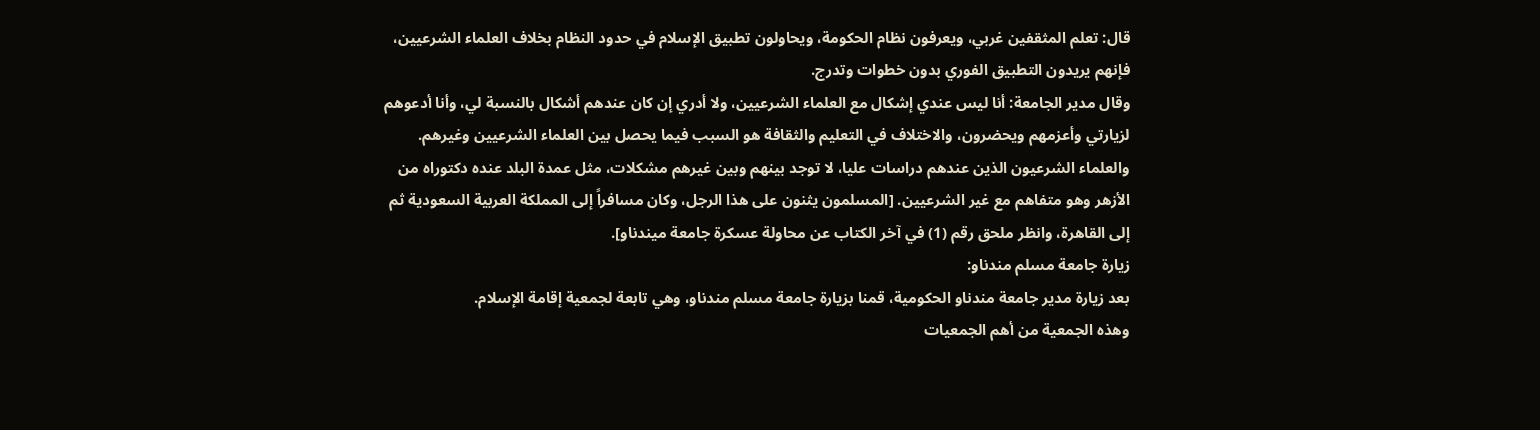قال: تعلم المثقفين غربي، ويعرفون نظام الحكومة، ويحاولون تطبيق الإسلام في حدود النظام بخلاف العلماء الشرعيين، فإنهم يريدون التطبيق الفوري بدون خطوات وتدرج.
وقال مدير الجامعة: أنا ليس عندي إشكال مع العلماء الشرعيين، ولا أدري إن كان عندهم أشكال بالنسبة لي، وأنا أدعوهم لزيارتي وأعزمهم ويحضرون، والاختلاف في التعليم والثقافة هو السبب فيما يحصل بين العلماء الشرعيين وغيرهم.
والعلماء الشرعيون الذين عندهم دراسات عليا، لا توجد بينهم وبين غيرهم مشكلات، مثل عمدة البلد عنده دكتوراه من الأزهر وهو متفاهم مع غير الشرعيين. [المسلمون يثنون على هذا الرجل، وكان مسافراً إلى المملكة العربية السعودية ثم إلى القاهرة، وانظر ملحق رقم (1) في آخر الكتاب عن محاولة عسكرة جامعة ميندناو].
زيارة جامعة مسلم مندناو:
بعد زيارة مدير جامعة مندناو الحكومية، قمنا بزيارة جامعة مسلم مندناو، وهي تابعة لجمعية إقامة الإسلام.
وهذه الجمعية من أهم الجمعيات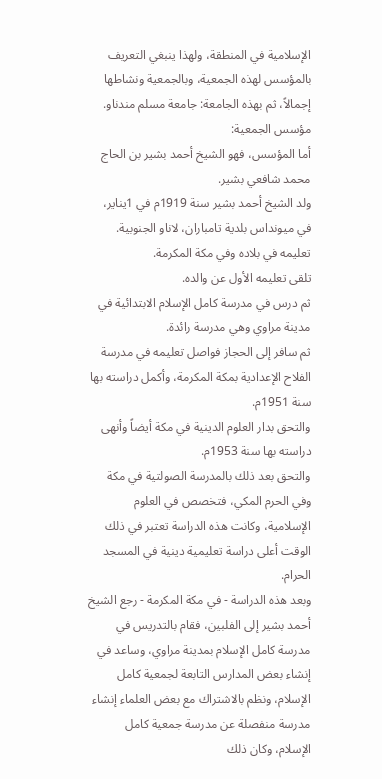الإسلامية في المنطقة، ولهذا ينبغي التعريف بالمؤسس لهذه الجمعية، وبالجمعية ونشاطها إجمالاً، ثم بهذه الجامعة: جامعة مسلم مندناو.
مؤسس الجمعية:
أما المؤسس، فهو الشيخ أحمد بشير بن الحاج محمد شافعي بشير.
ولد الشيخ أحمد بشير سنة 1919م في 1يناير، في ميونداس بلدية تامباران، لاناو الجنوبية.
تعليمه في بلاده وفي مكة المكرمة.
تلقى تعليمه الأول عن والده.
ثم درس في مدرسة كامل الإسلام الابتدائية في مدينة مراوي وهي مدرسة رائدة.
ثم سافر إلى الحجاز فواصل تعليمه في مدرسة الفلاح الإعدادية بمكة المكرمة، وأكمل دراسته بها سنة 1951م.
والتحق بدار العلوم الدينية في مكة أيضاً وأنهى دراسته بها سنة 1953م.
والتحق بعد ذلك بالمدرسة الصولتية في مكة وفي الحرم المكي، فتخصص في العلوم الإسلامية، وكانت هذه الدراسة تعتبر في ذلك الوقت أعلى دراسة تعليمية دينية في المسجد الحرام.
وبعد هذه الدراسة - في مكة المكرمة - رجع الشيخ أحمد بشير إلى الفلبين، فقام بالتدريس في مدرسة كامل الإسلام بمدينة مراوي، وساعد في إنشاء بعض المدارس التابعة لجمعية كامل الإسلام، ونظم بالاشتراك مع بعض العلماء إنشاء مدرسة منفصلة عن مدرسة جمعية كامل الإسلام، وكان ذلك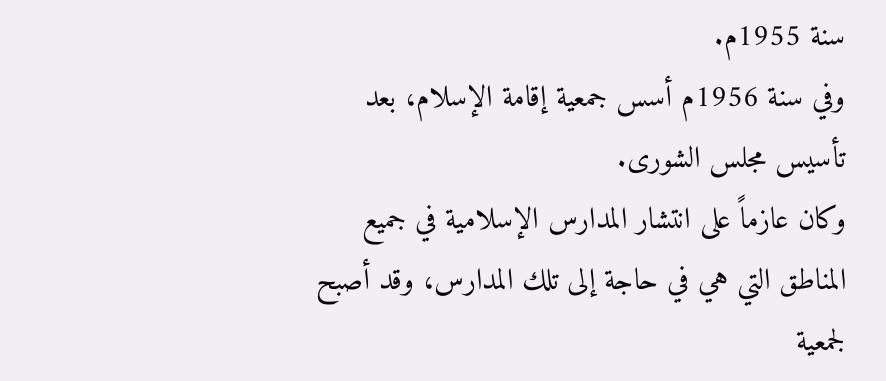سنة 1955م.
وفي سنة 1956م أسس جمعية إقامة الإسلام، بعد تأسيس مجلس الشورى.
وكان عازماً على انتشار المدارس الإسلامية في جميع المناطق التي هي في حاجة إلى تلك المدارس، وقد أصبح لجمعية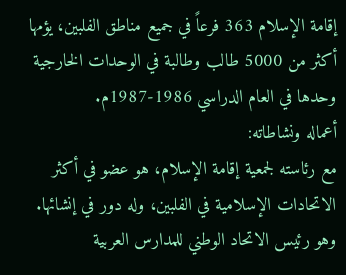إقامة الإسلام 363 فرعاً في جميع مناطق الفلبين، يؤمها أكثر من 5000 طالب وطالبة في الوحدات الخارجية وحدها في العام الدراسي 1986-1987م.
أعماله ونشاطاته:
مع رئاسته لجمعية إقامة الإسلام، هو عضو في أكثر الاتحادات الإسلامية في الفلبين، وله دور في إنشائها.
وهو رئيس الاتحاد الوطني للمدارس العربية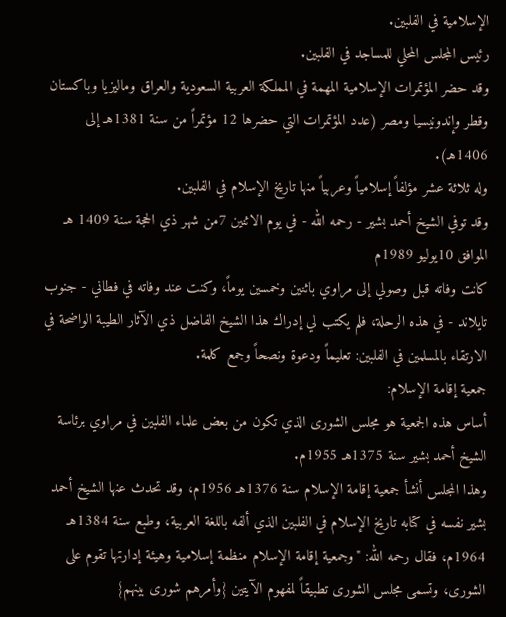الإسلامية في الفلبين.
رئيس المجلس المحلي للمساجد في الفلبين.
وقد حضر المؤتمرات الإسلامية المهمة في المملكة العربية السعودية والعراق وماليزيا وباكستان وقطر وإندونيسيا ومصر (عدد المؤتمرات التي حضرها 12 مؤتمراً من سنة 1381هـ إلى 1406هـ).
وله ثلاثة عشر مؤلفاً إسلامياً وعربياً منها تاريخ الإسلام في الفلبين.
وقد توفي الشيخ أحمد بشير - رحمه الله - في يوم الاثنين 7من شهر ذي الحجة سنة 1409 هـ الموافق 10يوليو 1989م
كانت وفاته قبل وصولي إلى مراوي باثنين وخمسين يوماً، وكنت عند وفاته في فطاني - جنوب تايلاند - في هذه الرحلة، فلم يكتب لي إدراك هذا الشيخ الفاضل ذي الآثار الطيبة الواضحة في الارتقاء بالمسلمين في الفلبين: تعليماً ودعوة ونصحاً وجمع كلمة.
جمعية إقامة الإسلام:
أساس هذه الجمعية هو مجلس الشورى الذي تكون من بعض علماء الفلبين في مراوي برئاسة الشيخ أحمد بشير سنة 1375هـ 1955م.
وهذا المجلس أنشأ جمعية إقامة الإسلام سنة 1376هـ 1956م، وقد تحدث عنها الشيخ أحمد بشير نفسه في كتابه تاريخ الإسلام في الفلبين الذي ألفه باللغة العربية، وطبع سنة 1384هـ 1964م، فقال رحمه الله: "وجمعية إقامة الإسلام منظمة إسلامية وهيئة إدارتها تقوم على الشورى، وتسمى مجلس الشورى تطبيقاً لمفهوم الآيتين {وأمرهم شورى بينهم}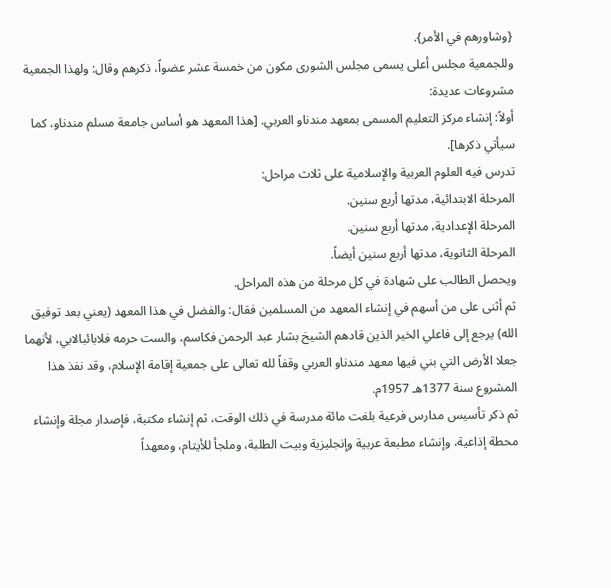{وشاورهم في الأمر}.
وللجمعية مجلس أعلى يسمى مجلس الشورى مكون من خمسة عشر عضواً، ذكرهم وقال: ولهذا الجمعية مشروعات عديدة:
أولاً: إنشاء مركز التعليم المسمى بمعهد مندناو العربي. [هذا المعهد هو أساس جامعة مسلم مندناو، كما سيأتي ذكرها].
تدرس فيه العلوم العربية والإسلامية على ثلاث مراحل:
المرحلة الابتدائية، مدتها أربع سنين.
المرحلة الإعدادية، مدتها أربع سنين.
المرحلة الثانوية، مدتها أربع سنين أيضاً.
ويحصل الطالب على شهادة في كل مرحلة من هذه المراحل.
ثم أثنى على من أسهم في إنشاء المعهد من المسلمين فقال: والفضل في هذا المعهد (يعني بعد توفيق الله) يرجع إلى فاعلي الخير الذين قادهم الشيخ بشار عبد الرحمن فكاسم، والست حرمه فلابائبالابي، لأنهما جعلا الأرض التي بني فيها معهد مندناو العربي وقفاً لله تعالى على جمعية إقامة الإسلام، وقد نفذ هذا المشروع سنة 1377هـ 1957م.
ثم ذكر تأسيس مدارس فرعية بلغت مائة مدرسة في ذلك الوقت، ثم إنشاء مكتبة، فإصدار مجلة وإنشاء محطة إذاعية، وإنشاء مطبعة عربية وإنجليزية وبيت الطلبة، وملجأ للأيتام، ومعهداً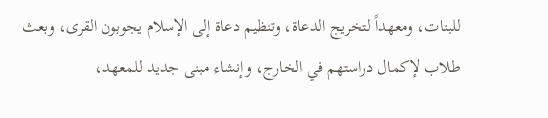للبنات، ومعهداً لتخريج الدعاة، وتنظيم دعاة إلى الإسلام يجوبون القرى، وبعث طلاب لإكمال دراستهم في الخارج، وإنشاء مبنى جديد للمعهد،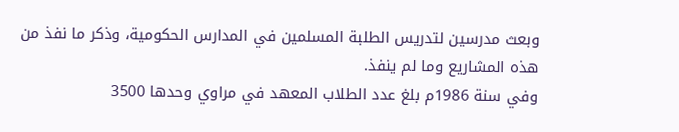وبعث مدرسين لتدريس الطلبة المسلمين في المدارس الحكومية، وذكر ما نفذ من هذه المشاريع وما لم ينفذ.
وفي سنة 1986م بلغ عدد الطلاب المعهد في مراوي وحدها 3500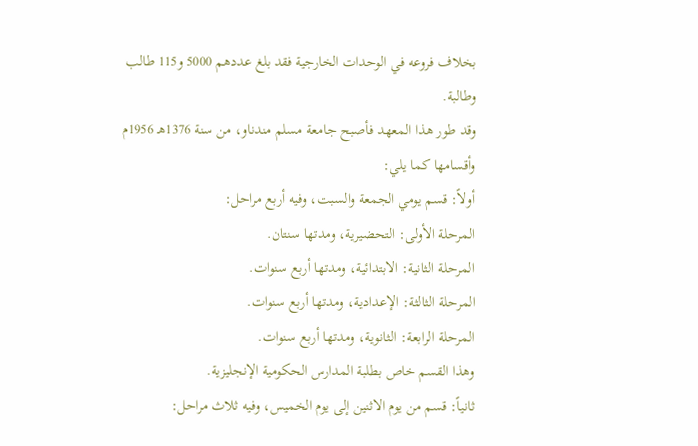بخلاف فروعه في الوحدات الخارجية فقد بلغ عددهم 5000 و115 طالب وطالبة.
وقد طور هذا المعهد فأصبح جامعة مسلم مندناو، من سنة 1376هـ 1956م وأقسامها كما يلي:
أولاً: قسم يومي الجمعة والسبت، وفيه أربع مراحل:
المرحلة الأولى: التحضيرية، ومدتها سنتان.
المرحلة الثانية: الابتدائية، ومدتها أربع سنوات.
المرحلة الثالثة: الإعدادية، ومدتها أربع سنوات.
المرحلة الرابعة: الثانوية، ومدتها أربع سنوات.
وهذا القسم خاص بطلبة المدارس الحكومية الإنجليزية.
ثانياً: قسم من يوم الاثنين إلى يوم الخميس، وفيه ثلاث مراحل: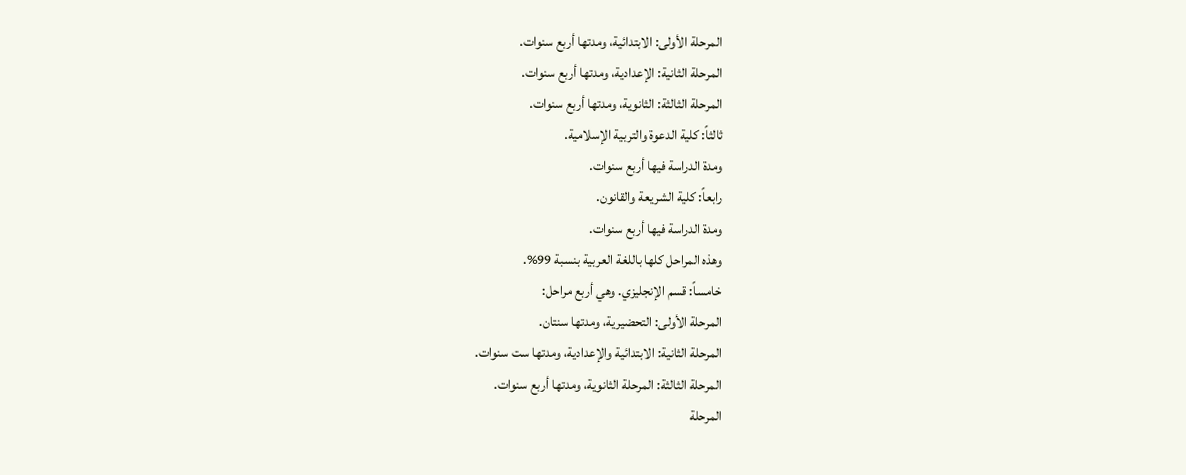المرحلة الأولى: الابتدائية، ومدتها أربع سنوات.
المرحلة الثانية: الإعدادية، ومدتها أربع سنوات.
المرحلة الثالثة: الثانوية، ومدتها أربع سنوات.
ثالثاً: كلية الدعوة والتربية الإسلامية.
ومدة الدراسة فيها أربع سنوات.
رابعاً: كلية الشريعة والقانون.
ومدة الدراسة فيها أربع سنوات.
وهذه المراحل كلها باللغة العربية بنسبة 99%.
خامساً: قسم الإنجليزي. وهي أربع مراحل:
المرحلة الأولى: التحضيرية، ومدتها سنتان.
المرحلة الثانية: الابتدائية والإعدادية، ومدتها ست سنوات.
المرحلة الثالثة: المرحلة الثانوية، ومدتها أربع سنوات.
المرحلة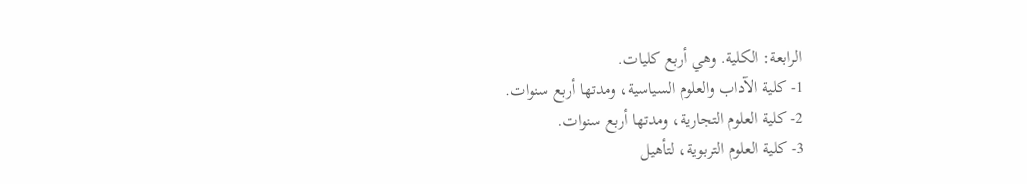الرابعة: الكلية. وهي أربع كليات.
1- كلية الآداب والعلوم السياسية، ومدتها أربع سنوات.
2- كلية العلوم التجارية، ومدتها أربع سنوات.
3- كلية العلوم التربوية، لتأهيل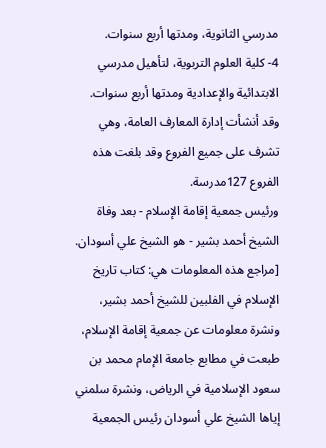مدرسي الثانوية، ومدتها أربع سنوات.
4- كلية العلوم التربوية، لتأهيل مدرسي الابتدائية والإعدادية ومدتها أربع سنوات.
وقد أنشأت إدارة المعارف العامة، وهي تشرف على جميع الفروع وقد بلغت هذه الفروع 127مدرسة.
ورئيس جمعية إقامة الإسلام - بعد وفاة الشيخ أحمد بشير - هو الشيخ علي أسودان. [مراجع هذه المعلومات هي: كتاب تاريخ الإسلام في الفلبين للشيخ أحمد بشير، ونشرة معلومات عن جمعية إقامة الإسلام، طبعت في مطابع جامعة الإمام محمد بن سعود الإسلامية في الرياض، ونشرة سلمني إياها الشيخ علي أسودان رئيس الجمعية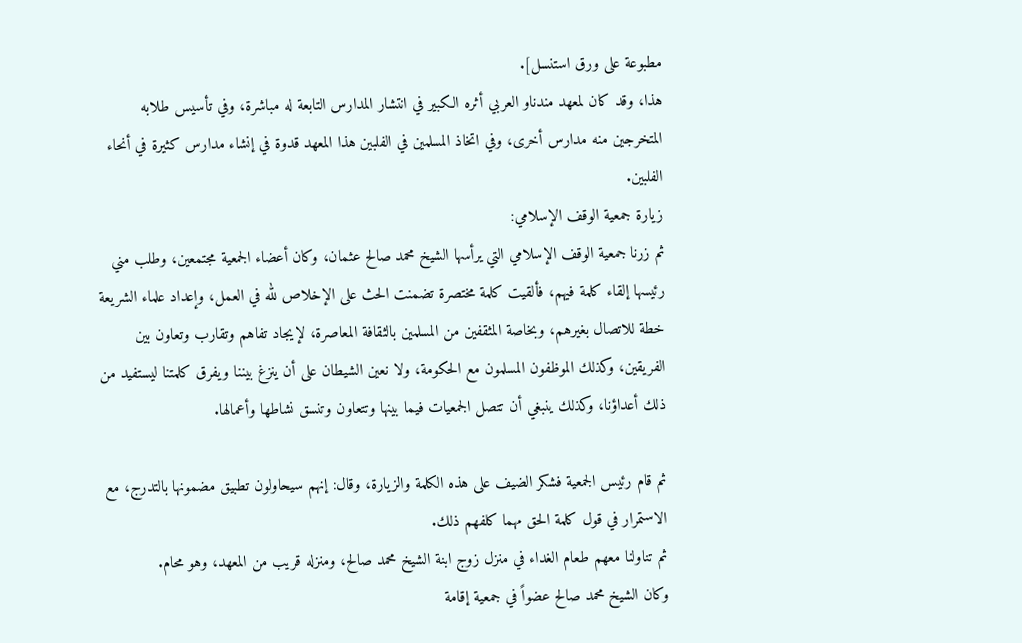مطبوعة على ورق استنسل].
هذا، وقد كان لمعهد مندناو العربي أثره الكبير في انتشار المدارس التابعة له مباشرة، وفي تأسيس طلابه المتخرجين منه مدارس أخرى، وفي اتخاذ المسلمين في الفلبين هذا المعهد قدوة في إنشاء مدارس كثيرة في أنحاء الفلبين.
زيارة جمعية الوقف الإسلامي:
ثم زرنا جمعية الوقف الإسلامي التي يرأسها الشيخ محمد صالح عثمان، وكان أعضاء الجمعية مجتمعين، وطلب مني رئيسها إلقاء كلمة فيهم، فألقيت كلمة مختصرة تضمنت الحث على الإخلاص لله في العمل، وإعداد علماء الشريعة خطة للاتصال بغيرهم، وبخاصة المثقفين من المسلمين بالثقافة المعاصرة، لإيجاد تفاهم وتقارب وتعاون بين الفريقين، وكذلك الموظفون المسلمون مع الحكومة، ولا نعين الشيطان على أن ينزغ بيننا ويفرق كلمتنا ليستفيد من ذلك أعداؤنا، وكذلك ينبغي أن تتصل الجمعيات فيما بينها وتتعاون وتنسق نشاطها وأعمالها.

ثم قام رئيس الجمعية فشكر الضيف على هذه الكلمة والزيارة، وقال: إنهم سيحاولون تطبيق مضمونها بالتدرج، مع الاستمرار في قول كلمة الحق مهما كلفهم ذلك.
ثم تناولنا معهم طعام الغداء في منزل زوج ابنة الشيخ محمد صالح، ومنزله قريب من المعهد، وهو محام.
وكان الشيخ محمد صالح عضواً في جمعية إقامة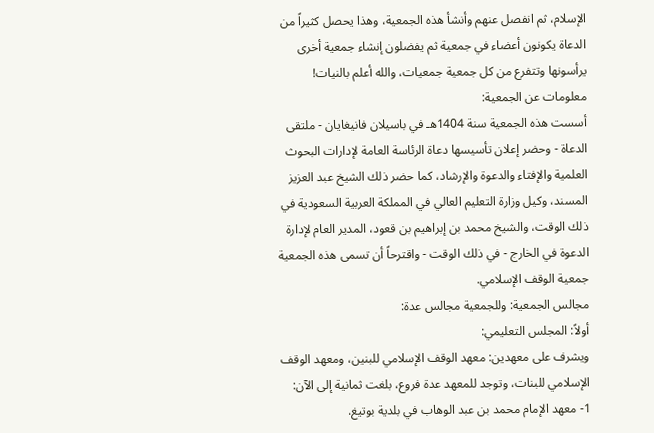الإسلام، ثم انفصل عنهم وأنشأ هذه الجمعية، وهذا يحصل كثيراً من الدعاة يكونون أعضاء في جمعية ثم يفضلون إنشاء جمعية أخرى يرأسونها وتتفرع من كل جمعية جمعيات، والله أعلم بالنيات!
معلومات عن الجمعية:
أسست هذه الجمعية سنة 1404هـ في باسيلان فانيغايان - ملتقى الدعاة - وحضر إعلان تأسيسها دعاة الرئاسة العامة لإدارات البحوث العلمية والإفتاء والدعوة والإرشاد، كما حضر ذلك الشيخ عبد العزيز المسند، وكيل وزارة التعليم العالي في المملكة العربية السعودية في ذلك الوقت، والشيخ محمد بن إبراهيم بن قعود، المدير العام لإدارة الدعوة في الخارج - في ذلك الوقت - واقترحاً أن تسمى هذه الجمعية جمعية الوقف الإسلامي.
مجالس الجمعية: وللجمعية مجالس عدة:
أولاً: المجلس التعليمي:
ويشرف على معهدين: معهد الوقف الإسلامي للبنين، ومعهد الوقف الإسلامي للبنات، وتوجد للمعهد عدة فروع، بلغت ثمانية إلى الآن:
1- معهد الإمام محمد بن عبد الوهاب في بلدية بوتيغ.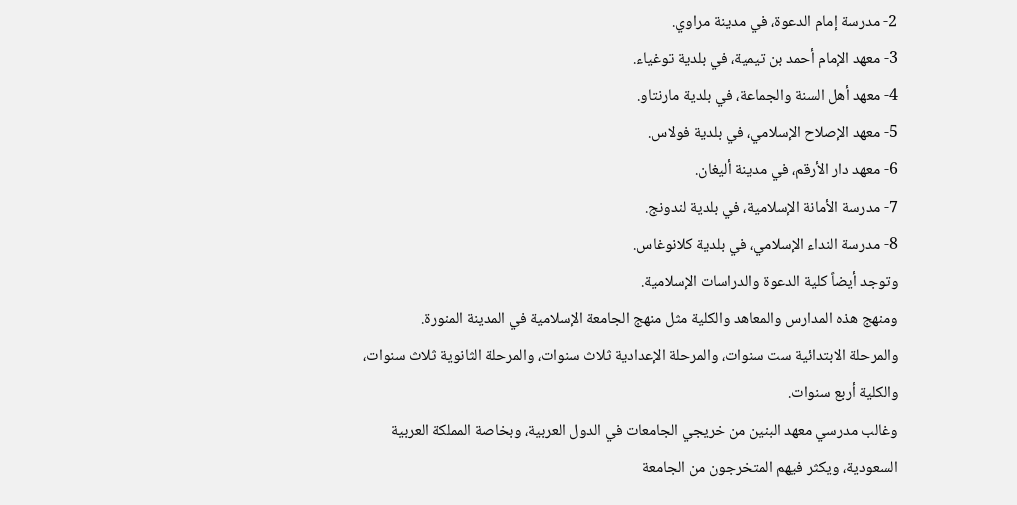2- مدرسة إمام الدعوة، في مدينة مراوي.
3- معهد الإمام أحمد بن تيمية، في بلدية توغياء.
4- معهد أهل السنة والجماعة، في بلدية مارنتاو.
5- معهد الإصلاح الإسلامي، في بلدية فولاس.
6- معهد دار الأرقم، في مدينة أليغان.
7- مدرسة الأمانة الإسلامية، في بلدية لندونج.
8- مدرسة النداء الإسلامي، في بلدية كلانوغاس.
وتوجد أيضاً كلية الدعوة والدراسات الإسلامية.
ومنهج هذه المدارس والمعاهد والكلية مثل منهج الجامعة الإسلامية في المدينة المنورة.
والمرحلة الابتدائية ست سنوات، والمرحلة الإعدادية ثلاث سنوات، والمرحلة الثانوية ثلاث سنوات، والكلية أربع سنوات.
وغالب مدرسي معهد البنين من خريجي الجامعات في الدول العربية، وبخاصة المملكة العربية السعودية، ويكثر فيهم المتخرجون من الجامعة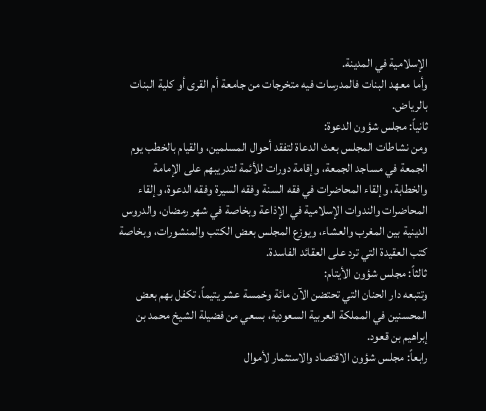الإسلامية في المدينة.
وأما معهد البنات فالمدرسات فيه متخرجات من جامعة أم القرى أو كلية البنات بالرياض.
ثانياً: مجلس شؤون الدعوة:
ومن نشاطات المجلس بعث الدعاة لتفقد أحوال المسلمين، والقيام بالخطب يوم الجمعة في مساجد الجمعة، وإقامة دورات للأئمة لتدريبهم على الإمامة والخطابة، وإلقاء المحاضرات في فقه السنة وفقه السيرة وفقه الدعوة، وإلقاء المحاضرات والندوات الإسلامية في الإذاعة وبخاصة في شهر رمضان، والدروس الدينية بين المغرب والعشاء، ويوزع المجلس بعض الكتب والمنشورات، وبخاصة كتب العقيدة التي ترد على العقائد الفاسدة.
ثالثاً: مجلس شؤون الأيتام:
وتتبعه دار الحنان التي تحتضن الآن مائة وخمسة عشر يتيماً، تكفل بهم بعض المحسنين في المملكة العربية السعودية، بسعي من فضيلة الشيخ محمد بن إبراهيم بن قعود.
رابعاً: مجلس شؤون الاقتصاد والاستثمار لأموال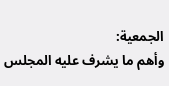الجمعية:
وأهم ما يشرف عليه المجلس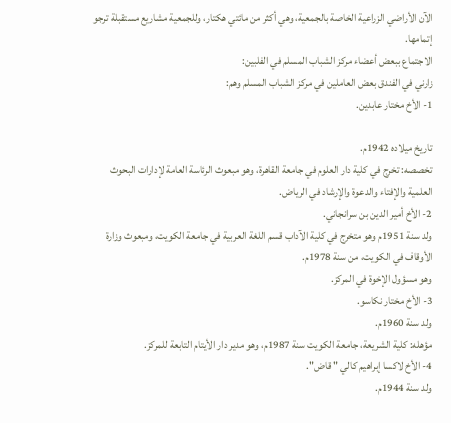الآن الأراضي الزراعية الخاصة بالجمعية، وهي أكثر من مائتي هكتار، وللجمعية مشاريع مستقبلة ترجو إتمامها.
الاجتماع ببعض أعضاء مركز الشباب المسلم في الفلبين:
زارني في الفندق بعض العاملين في مركز الشباب المسلم وهم:
1- الأخ مختار عابدين.

تاريخ ميلاده 1942م.
تخصصه: تخرج في كلية دار العلوم في جامعة القاهرة، وهو مبعوث الرئاسة العامة لإدارات البحوث العلمية والإفتاء والدعوة والإرشاد في الرياض.
2- الأخ أمير الدين بن سرانجاني.
ولد سنة 1951م وهو متخرج في كلية الآداب قسم اللغة العربية في جامعة الكويت، ومبعوث وزارة الأوقاف في الكويت، من سنة 1978م.
وهو مسؤول الإخوة في المركز.
3- الأخ مختار نكاسو.
ولد سنة 1960م.
مؤهله: كلية الشريعة، جامعة الكويت سنة 1987م، وهو مدير دار الأيتام التابعة للمركز.
4- الأخ لاكسا إبراهيم كالي " قاض".
ولد سنة 1944م.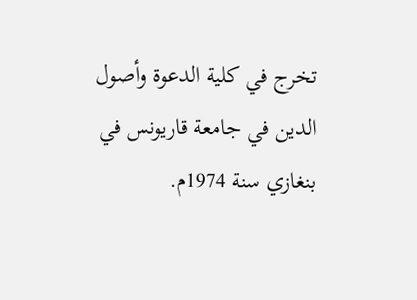تخرج في كلية الدعوة وأصول الدين في جامعة قاريونس في بنغازي سنة 1974م.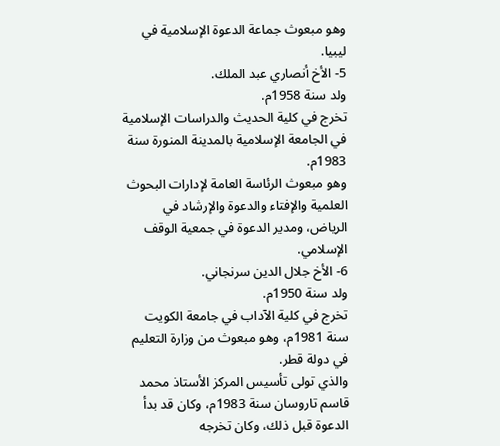وهو مبعوث جماعة الدعوة الإسلامية في ليبيا.
5- الأخ أنصاري عبد الملك.
ولد سنة 1958م.
تخرج في كلية الحديث والدراسات الإسلامية في الجامعة الإسلامية بالمدينة المنورة سنة 1983م.
وهو مبعوث الرئاسة العامة لإدارات البحوث العلمية والإفتاء والدعوة والإرشاد في الرياض، ومدير الدعوة في جمعية الوقف الإسلامي.
6- الأخ جلال الدين سرنجاني.
ولد سنة 1950م.
تخرج في كلية الآداب في جامعة الكويت سنة 1981م، وهو مبعوث من وزارة التعليم في دولة قطر.
والذي تولى تأسيس المركز الأستاذ محمد قاسم تاروسان سنة 1983م، وكان قد بدأ الدعوة قبل ذلك، وكان تخرجه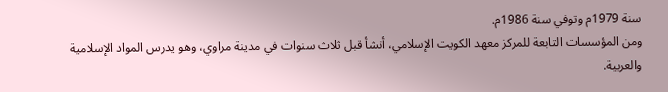سنة 1979م وتوفي سنة 1986م.
ومن المؤسسات التابعة للمركز معهد الكويت الإسلامي، أنشأ قبل ثلاث سنوات في مدينة مراوي، وهو يدرس المواد الإسلامية والعربية.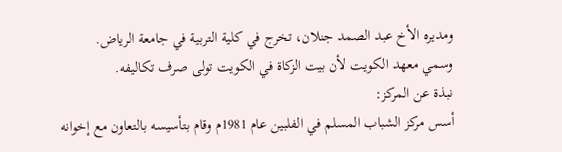ومديره الأخ عبد الصمد جنلان، تخرج في كلية التربية في جامعة الرياض.
وسمي معهد الكويت لأن بيت الزكاة في الكويت تولى صرف تكاليفه.
نبذة عن المركز:
أسس مركز الشباب المسلم في الفلبين عام 1981م وقام بتأسيسه بالتعاون مع إخوانه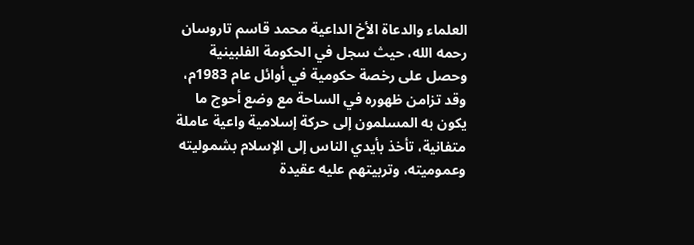العلماء والدعاة الأخ الداعية محمد قاسم تاروسان رحمه الله، حيث سجل في الحكومة الفلبينية وحصل على رخصة حكومية في أوائل عام 1983م، وقد تزامن ظهوره في الساحة مع وضع أحوج ما يكون به المسلمون إلى حركة إسلامية واعية عاملة متفانية، تأخذ بأيدي الناس إلى الإسلام بشموليته وعموميته، وتربيتهم عليه عقيدة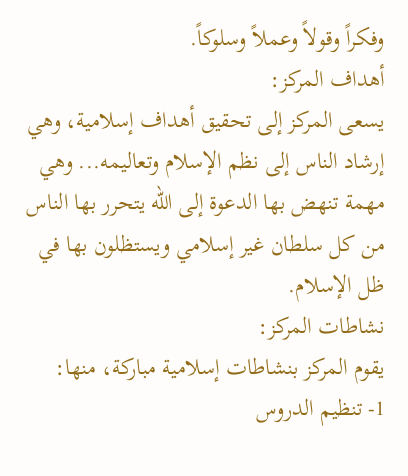وفكراً وقولاً وعملاً وسلوكاً.
أهداف المركز:
يسعى المركز إلى تحقيق أهداف إسلامية، وهي إرشاد الناس إلى نظم الإسلام وتعاليمه... وهي مهمة تنهض بها الدعوة إلى الله يتحرر بها الناس من كل سلطان غير إسلامي ويستظلون بها في ظل الإسلام.
نشاطات المركز:
يقوم المركز بنشاطات إسلامية مباركة، منها:
1- تنظيم الدروس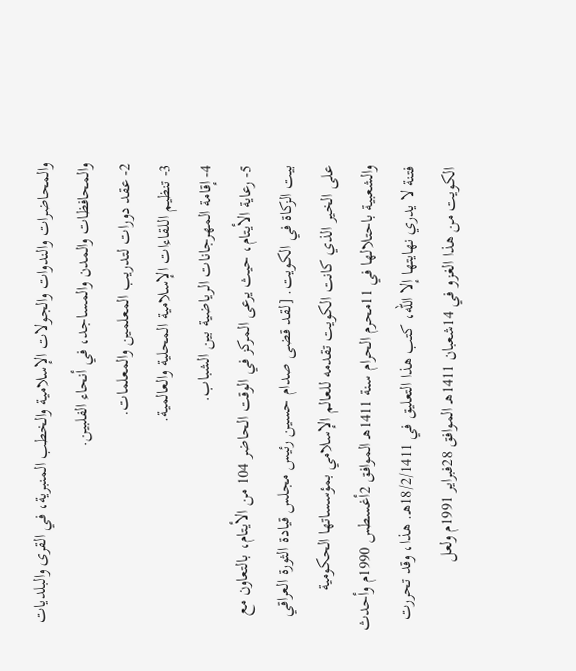والمحاضرات والندوات والجولات الإسلامية والخطب المنبرية، في القرى والبلديات والمحافظات والمدن والمساجد، في أنحاء الفلبين.
2- عقد دورات لتدريب المعلمين والمعلمات.
3- تنظيم اللقاءات الإسلامية المحلية والعالمية.
4- إقامة المهرجانات الرياضية بين الشباب.
5- رعاية الأيتام، حيث يرعى المركز في الوقت الحاضر 104 من الأيتام، بالتعاون مع بيت الزكاة في الكويت. [لقد قضى صدام حسين رئيس مجلس قيادة الثورة العراقي على الخير الذي كانت الكويت تقدمه للعالم الإسلامي بمؤسساتها الحكومية والشعبية باحتلالها في 11محرم الحرام سنة 1411هـ الموافق 2أغسطس 1990م وأحدث فتنة لا يدري نهايتها إلا الله، كتب هذا التعليق في 18/2/1411هـ. هذا، وقد تحررت الكويت من هذا الغزو في 14شعبان 1411هـ الموافق 28فبراير 1991م ولعل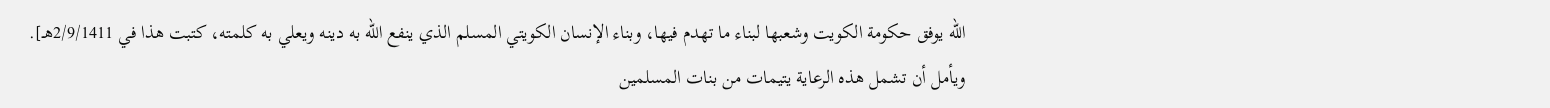الله يوفق حكومة الكويت وشعبها لبناء ما تهدم فيها، وبناء الإنسان الكويتي المسلم الذي ينفع الله به دينه ويعلي به كلمته، كتبت هذا في 2/9/1411هـ].
ويأمل أن تشمل هذه الرعاية يتيمات من بنات المسلمين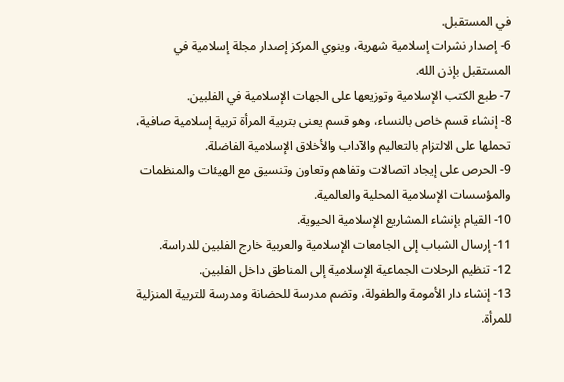في المستقبل.
6- إصدار نشرات إسلامية شهرية، وينوي المركز إصدار مجلة إسلامية في المستقبل بإذن الله.
7- طبع الكتب الإسلامية وتوزيعها على الجهات الإسلامية في الفلبين.
8- إنشاء قسم خاص بالنساء، وهو قسم يعنى بتربية المرأة تربية إسلامية صافية، تحملها على الالتزام بالتعاليم والآداب والأخلاق الإسلامية الفاضلة.
9- الحرص على إيجاد اتصالات وتفاهم وتعاون وتنسيق مع الهيئات والمنظمات والمؤسسات الإسلامية المحلية والعالمية.
10- القيام بإنشاء المشاريع الإسلامية الحيوية.
11- إرسال الشباب إلى الجامعات الإسلامية والعربية خارج الفلبين للدراسة.
12- تنظيم الرحلات الجماعية الإسلامية إلى المناطق داخل الفلبين.
13- إنشاء دار الأمومة والطفولة، وتضم مدرسة للحضانة ومدرسة للتربية المنزلية للمرأة.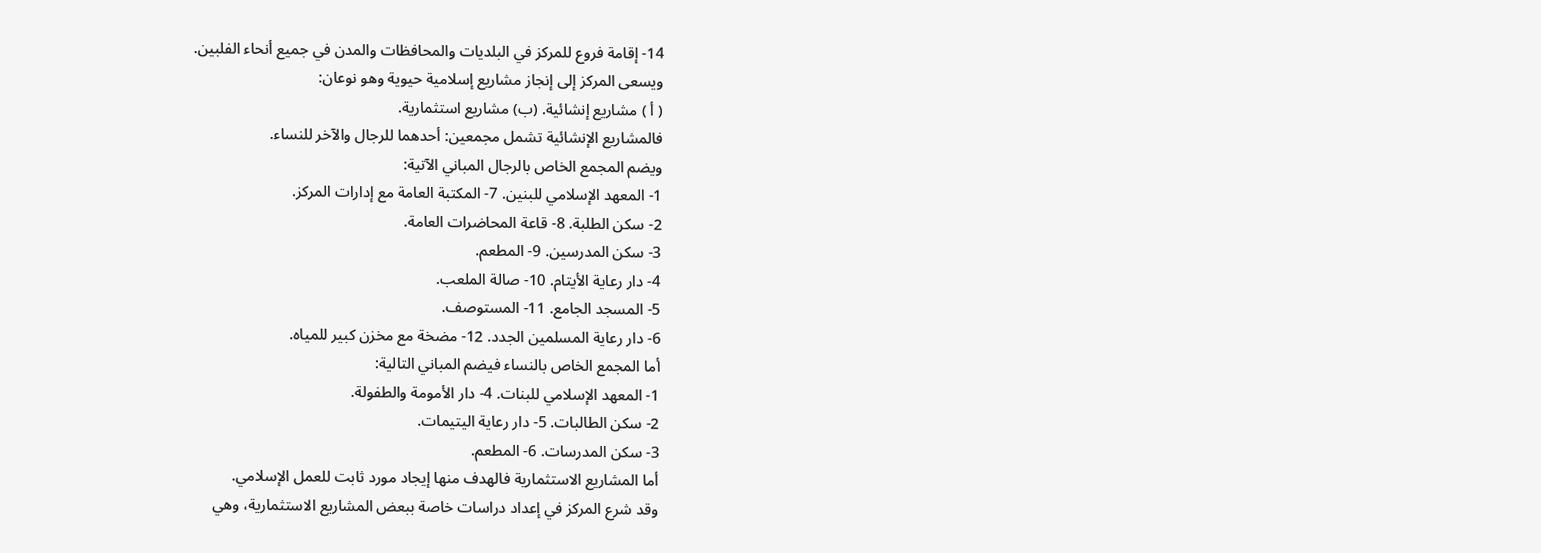14- إقامة فروع للمركز في البلديات والمحافظات والمدن في جميع أنحاء الفلبين.
ويسعى المركز إلى إنجاز مشاريع إسلامية حيوية وهو نوعان:
( أ ) مشاريع إنشائية. (ب) مشاريع استثمارية.
فالمشاريع الإنشائية تشمل مجمعين: أحدهما للرجال والآخر للنساء.
ويضم المجمع الخاص بالرجال المباني الآتية:
1- المعهد الإسلامي للبنين. 7- المكتبة العامة مع إدارات المركز.
2- سكن الطلبة. 8- قاعة المحاضرات العامة.
3- سكن المدرسين. 9- المطعم.
4- دار رعاية الأيتام. 10- صالة الملعب.
5- المسجد الجامع. 11- المستوصف.
6- دار رعاية المسلمين الجدد. 12- مضخة مع مخزن كبير للمياه.
أما المجمع الخاص بالنساء فيضم المباني التالية:
1- المعهد الإسلامي للبنات. 4- دار الأمومة والطفولة.
2- سكن الطالبات. 5- دار رعاية اليتيمات.
3- سكن المدرسات. 6- المطعم.
أما المشاريع الاستثمارية فالهدف منها إيجاد مورد ثابت للعمل الإسلامي.
وقد شرع المركز في إعداد دراسات خاصة ببعض المشاريع الاستثمارية، وهي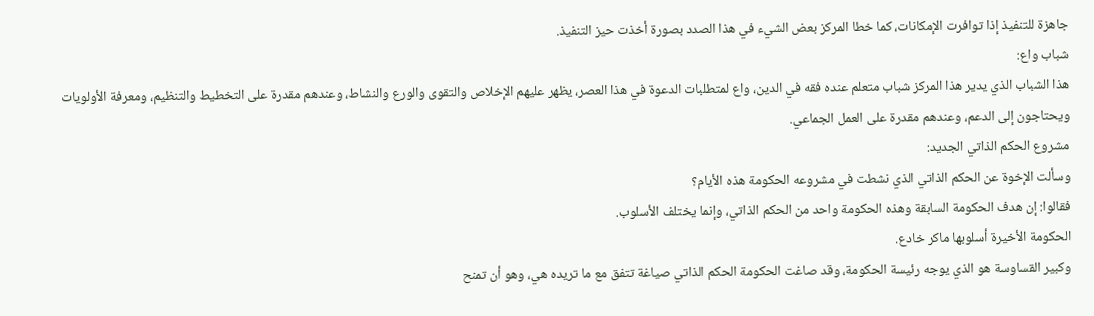جاهزة للتنفيذ إذا توافرت الإمكانات، كما خطا المركز بعض الشيء في هذا الصدد بصورة أخذت حيز التنفيذ.
شباب واع:
هذا الشباب الذي يدير هذا المركز شباب متعلم عنده فقه في الدين، واع لمتطلبات الدعوة في هذا العصر، يظهر عليهم الإخلاص والتقوى والورع والنشاط، وعندهم مقدرة على التخطيط والتنظيم، ومعرفة الأولويات ويحتاجون إلى الدعم، وعندهم مقدرة على العمل الجماعي.
مشروع الحكم الذاتي الجديد:
وسألت الإخوة عن الحكم الذاتي الذي نشطت في مشروعه الحكومة هذه الأيام؟
فقالوا: إن هدف الحكومة السابقة وهذه الحكومة واحد من الحكم الذاتي، وإنما يختلف الأسلوب.
الحكومة الأخيرة أسلوبها ماكر خادع.
وكبير القساوسة هو الذي يوجه رئيسة الحكومة، وقد صاغت الحكومة الحكم الذاتي صياغة تتفق مع ما تريده هي، وهو أن تمنح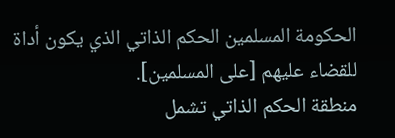الحكومة المسلمين الحكم الذاتي الذي يكون أداة للقضاء عليهم [على المسلمين].
منطقة الحكم الذاتي تشمل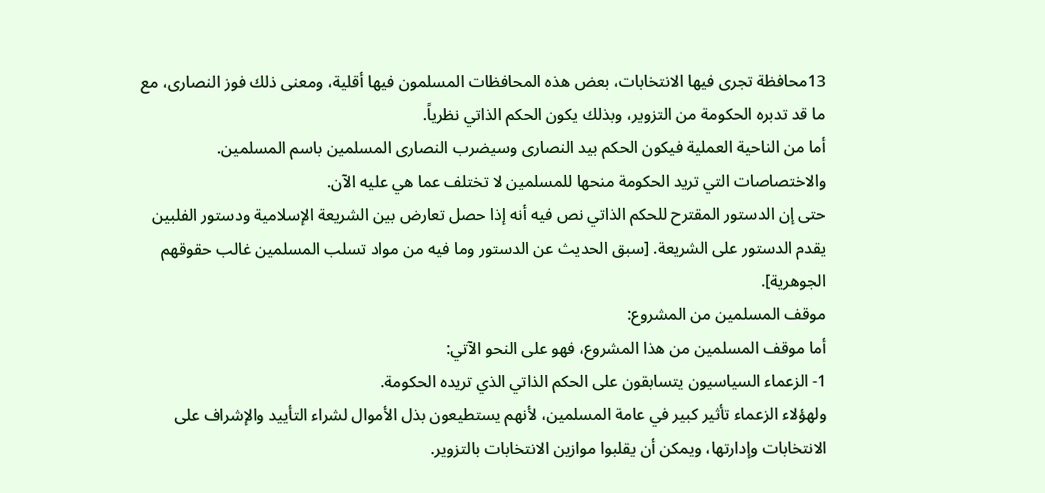13محافظة تجرى فيها الانتخابات، بعض هذه المحافظات المسلمون فيها أقلية، ومعنى ذلك فوز النصارى، مع ما قد تدبره الحكومة من التزوير، وبذلك يكون الحكم الذاتي نظرياً.
أما من الناحية العملية فيكون الحكم بيد النصارى وسيضرب النصارى المسلمين باسم المسلمين.
والاختصاصات التي تريد الحكومة منحها للمسلمين لا تختلف عما هي عليه الآن.
حتى إن الدستور المقترح للحكم الذاتي نص فيه أنه إذا حصل تعارض بين الشريعة الإسلامية ودستور الفلبين يقدم الدستور على الشريعة. [سبق الحديث عن الدستور وما فيه من مواد تسلب المسلمين غالب حقوقهم الجوهرية].
موقف المسلمين من المشروع:
أما موقف المسلمين من هذا المشروع، فهو على النحو الآتي:
1- الزعماء السياسيون يتسابقون على الحكم الذاتي الذي تريده الحكومة.
ولهؤلاء الزعماء تأثير كبير في عامة المسلمين، لأنهم يستطيعون بذل الأموال لشراء التأييد والإشراف على الانتخابات وإدارتها، ويمكن أن يقلبوا موازين الانتخابات بالتزوير.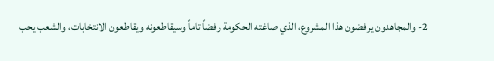2- والمجاهدون يرفضون هذا المشروع، الذي صاغته الحكومة رفضاً تاماً وسيقاطعونه ويقاطعون الانتخابات، والشعب يحب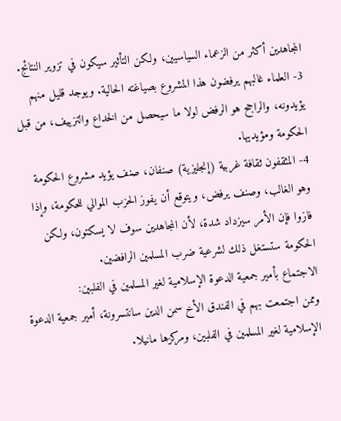المجاهدين أكثر من الزعماء السياسيين، ولكن التأثير سيكون في تزوير النتائج.
3- العلماء غالبهم يرفضون هذا المشروع بصياغته الحالية. ويوجد قليل منهم يؤيدونه، والراجح هو الرفض لولا ما سيحصل من الخداع والتزييف، من قبل الحكومة ومؤيديها.
4- المثقفون ثقافة غربية (إنجليزية) صنفان، صنف يؤيد مشروع الحكومة وهو الغالب، وصنف يرفض، ويتوقع أن يفوز الحزب الموالي للحكومة، وإذا فازوا فإن الأمر سيزداد شدة، لأن المجاهدين سوف لا يسكتون، ولكن الحكومة ستستغل ذلك لشرعية ضرب المسلمين الرافضين.
الاجتماع بأمير جمعية الدعوة الإسلامية لغير المسلمين في الفلبين:
وممن اجتمعت بهم في الفندق الأخ سمن الدين سانتسرونة، أمير جمعية الدعوة الإسلامية لغير المسلمين في الفلبين، ومركزها مانيلا.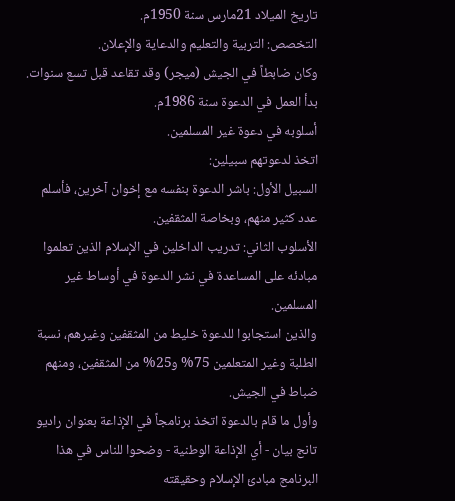تاريخ الميلاد 21مارس سنة 1950م.
التخصص: التربية والتعليم والدعاية والإعلان.
وكان ضابطاً في الجيش (ميجر) وقد تقاعد قبل تسع سنوات.
بدأ العمل في الدعوة سنة 1986م.
أسلوبه في دعوة غير المسلمين.
اتخذ لدعوتهم سبيلين:
السبيل الأول: باشر الدعوة بنفسه مع إخوان آخرين، فأسلم عدد كثير منهم، وبخاصة المثقفين.
الأسلوب الثاني: تدريب الداخلين في الإسلام الذين تعلموا مبادئه على المساعدة في نشر الدعوة في أوساط غير المسلمين.
والذين استجابوا للدعوة خليط من المثقفين وغيرهم، نسبة الطلبة وغير المتعلمين 75% و25% من المثقفين، ومنهم ضباط في الجيش.
وأول ما قام بالدعوة اتخذ برنامجاً في الإذاعة بعنوان راديو تانج بيان - أي الإذاعة الوطنية - وضحوا للناس في هذا البرنامج مبادئ الإسلام وحقيقته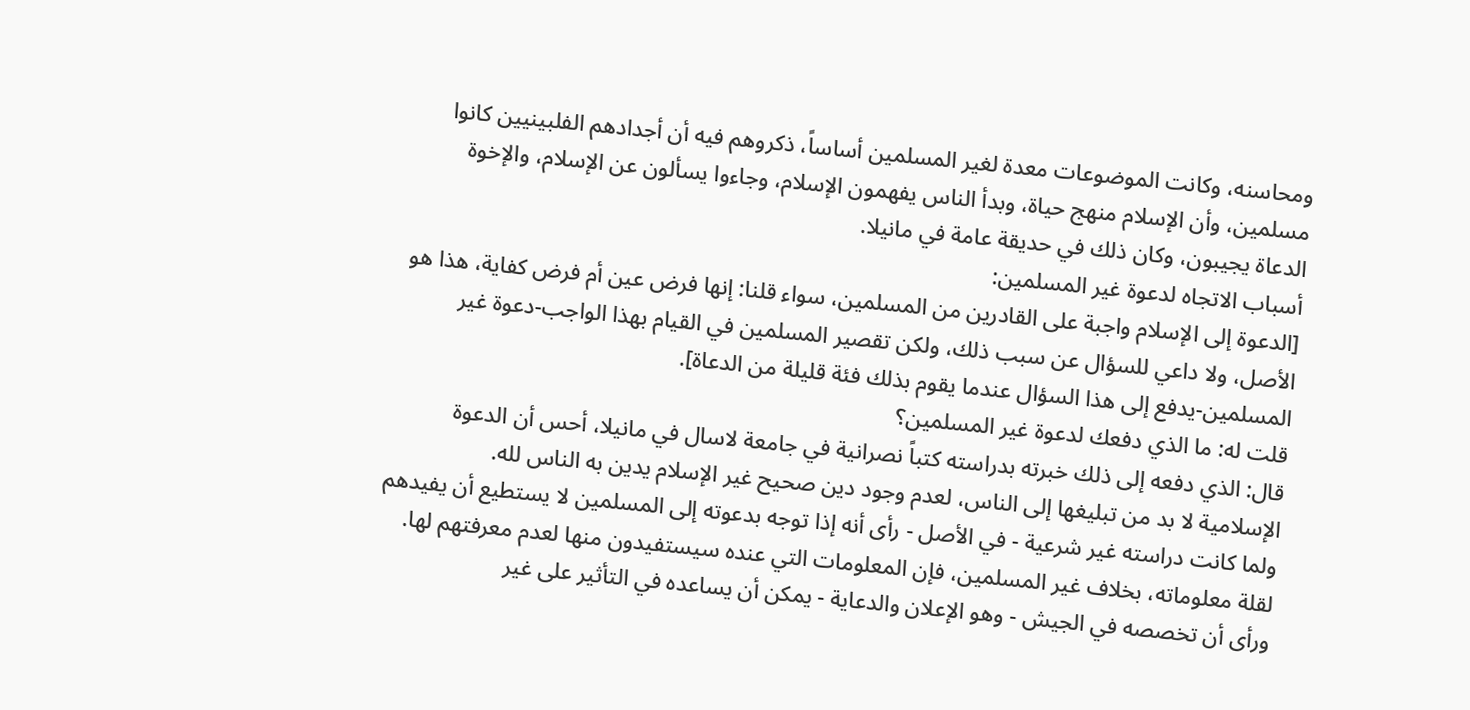ومحاسنه، وكانت الموضوعات معدة لغير المسلمين أساساً، ذكروهم فيه أن أجدادهم الفلبينيين كانوا مسلمين، وأن الإسلام منهج حياة، وبدأ الناس يفهمون الإسلام، وجاءوا يسألون عن الإسلام، والإخوة الدعاة يجيبون، وكان ذلك في حديقة عامة في مانيلا.
أسباب الاتجاه لدعوة غير المسلمين:
[الدعوة إلى الإسلام واجبة على القادرين من المسلمين، سواء قلنا: إنها فرض عين أم فرض كفاية، هذا هو الأصل، ولا داعي للسؤال عن سبب ذلك، ولكن تقصير المسلمين في القيام بهذا الواجب-دعوة غير المسلمين-يدفع إلى هذا السؤال عندما يقوم بذلك فئة قليلة من الدعاة].
قلت له: ما الذي دفعك لدعوة غير المسلمين؟
قال: الذي دفعه إلى ذلك خبرته بدراسته كتباً نصرانية في جامعة لاسال في مانيلا، أحس أن الدعوة الإسلامية لا بد من تبليغها إلى الناس، لعدم وجود دين صحيح غير الإسلام يدين به الناس لله.
ولما كانت دراسته غير شرعية - في الأصل - رأى أنه إذا توجه بدعوته إلى المسلمين لا يستطيع أن يفيدهم لقلة معلوماته، بخلاف غير المسلمين، فإن المعلومات التي عنده سيستفيدون منها لعدم معرفتهم لها.
ورأى أن تخصصه في الجيش - وهو الإعلان والدعاية - يمكن أن يساعده في التأثير على غير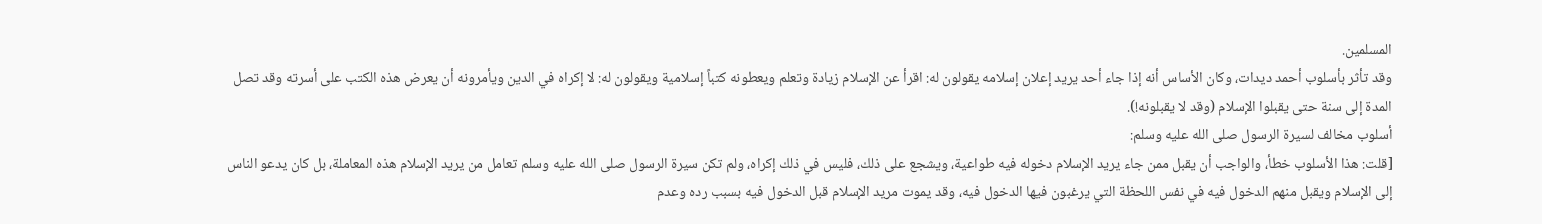المسلمين.
وقد تأثر بأسلوب أحمد ديدات، وكان الأساس أنه إذا جاء أحد يريد إعلان إسلامه يقولون له: اقرأ عن الإسلام زيادة وتعلم ويعطونه كتباً إسلامية ويقولون له: لا إكراه في الدين ويأمرونه أن يعرض هذه الكتب على أسرته وقد تصل المدة إلى سنة حتى يقبلوا الإسلام (وقد لا يقبلونه!).
أسلوب مخالف لسيرة الرسول صلى الله عليه وسلم:
[قلت: هذا الأسلوب خطأ، والواجب أن يقبل ممن جاء يريد الإسلام دخوله فيه طواعية، ويشجع على ذلك، فليس في ذلك إكراه، ولم تكن سيرة الرسول صلى الله عليه وسلم تعامل من يريد الإسلام هذه المعاملة، بل كان يدعو الناس إلى الإسلام ويقبل منهم الدخول فيه في نفس اللحظة التي يرغبون فيها الدخول فيه، وقد يموت مريد الإسلام قبل الدخول فيه بسبب رده وعدم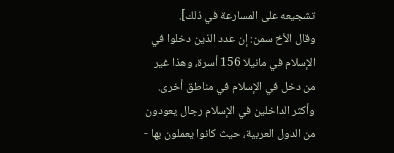تشجيعه على المسارعة في ذلك].
وقال الأخ سمن: إن عدد الذين دخلوا في الإسلام في مانيلا 156 أسرة، وهذا غير من دخل في الإسلام في مناطق أخرى.
وأكثر الداخلين في الإسلام رجال يعودون من الدول العربية، حيث كانوا يعملون بها -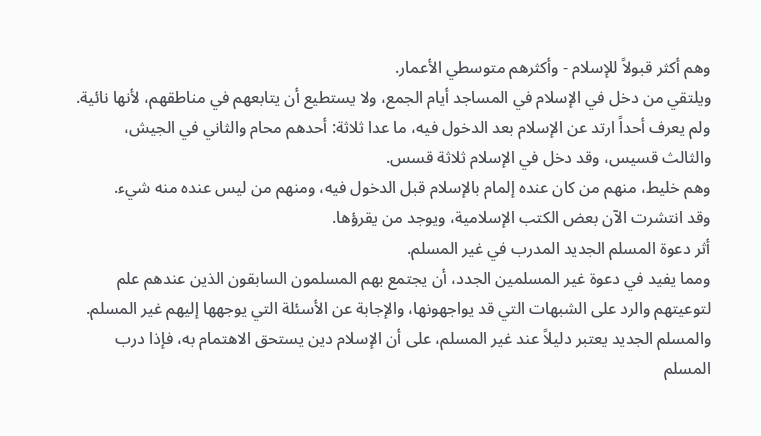وهم أكثر قبولاً للإسلام - وأكثرهم متوسطي الأعمار.
ويلتقي من دخل في الإسلام في المساجد أيام الجمع، ولا يستطيع أن يتابعهم في مناطقهم، لأنها نائية.
ولم يعرف أحداً ارتد عن الإسلام بعد الدخول فيه، ما عدا ثلاثة: أحدهم محام والثاني في الجيش، والثالث قسيس، وقد دخل في الإسلام ثلاثة قسس.
وهم خليط، منهم من كان عنده إلمام بالإسلام قبل الدخول فيه، ومنهم من ليس عنده منه شيء.
وقد انتشرت الآن بعض الكتب الإسلامية، ويوجد من يقرؤها.
أثر دعوة المسلم الجديد المدرب في غير المسلم.
ومما يفيد في دعوة غير المسلمين الجدد، أن يجتمع بهم المسلمون السابقون الذين عندهم علم لتوعيتهم والرد على الشبهات التي قد يواجهونها، والإجابة عن الأسئلة التي يوجهها إليهم غير المسلم.
والمسلم الجديد يعتبر دليلاً عند غير المسلم، على أن الإسلام دين يستحق الاهتمام به، فإذا درب المسلم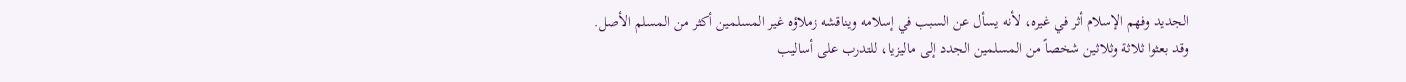الجديد وفهم الإسلام أثر في غيره، لأنه يسأل عن السبب في إسلامه ويناقشه زملاؤه غير المسلمين أكثر من المسلم الأصل.
وقد بعثوا ثلاثة وثلاثين شخصاً من المسلمين الجدد إلى ماليزيا، للتدرب على أساليب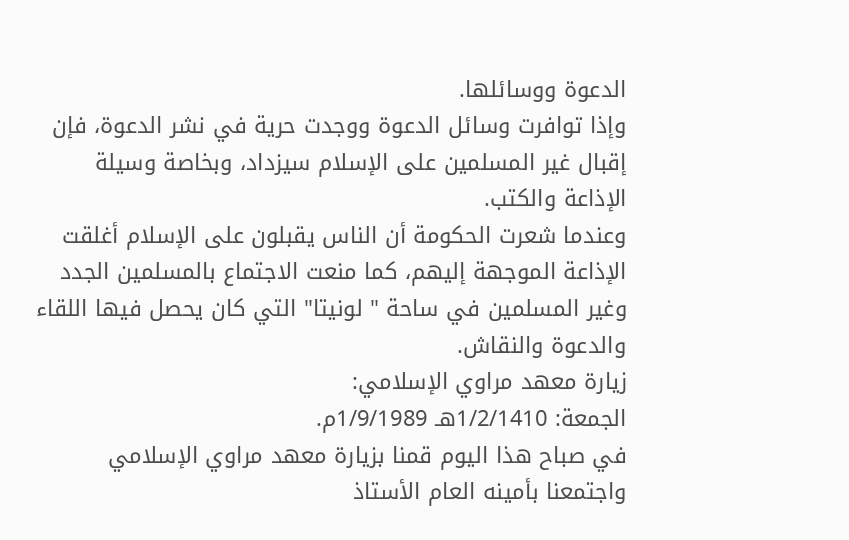الدعوة ووسائلها.
وإذا توافرت وسائل الدعوة ووجدت حرية في نشر الدعوة، فإن إقبال غير المسلمين على الإسلام سيزداد، وبخاصة وسيلة الإذاعة والكتب.
وعندما شعرت الحكومة أن الناس يقبلون على الإسلام أغلقت الإذاعة الموجهة إليهم، كما منعت الاجتماع بالمسلمين الجدد وغير المسلمين في ساحة " لونيتا" التي كان يحصل فيها اللقاء والدعوة والنقاش.
زيارة معهد مراوي الإسلامي:
الجمعة: 1/2/1410هـ 1/9/1989م.
في صباح هذا اليوم قمنا بزيارة معهد مراوي الإسلامي واجتمعنا بأمينه العام الأستاذ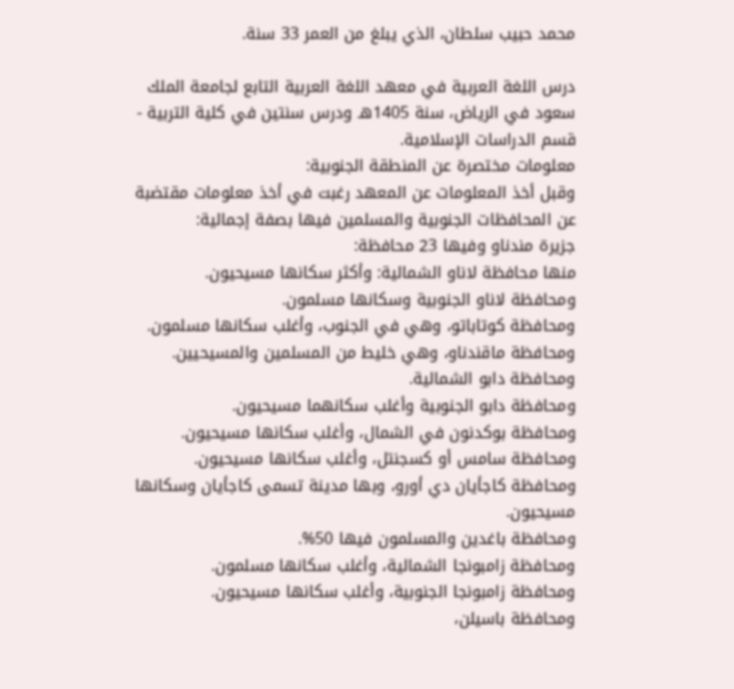محمد حبيب سلطان، الذي يبلغ من العمر 33 سنة.

درس اللغة العربية في معهد اللغة العربية التابع لجامعة الملك سعود في الرياض، سنة 1405هـ ودرس سنتين في كلية التربية - قسم الدراسات الإسلامية.
معلومات مختصرة عن المنطقة الجنوبية:
وقبل أخذ المعلومات عن المعهد رغبت في أخذ معلومات مقتضبة عن المحافظات الجنوبية والمسلمين فيها بصفة إجمالية:
جزيرة مندناو وفيها 23 محافظة:
منها محافظة لاناو الشمالية: وأكثر سكانها مسيحيون.
ومحافظة لاناو الجنوبية وسكانها مسلمون.
ومحافظة كوتاباتو، وهي في الجنوب، وأغلب سكانها مسلمون.
ومحافظة ماقندناو، وهي خليط من المسلمين والمسيحيين.
ومحافظة دابو الشمالية.
ومحافظة دابو الجنوبية وأغلب سكانهما مسيحيون.
ومحافظة بوكدنون في الشمال، وأغلب سكانها مسيحيون.
ومحافظة سامس أو كسجنتل، وأغلب سكانها مسيحيون.
ومحافظة كاجأيان دي أورو، وبها مدينة تسمى كاجأيان وسكانها مسيحيون.
ومحافظة باغدين والمسلمون فيها 50%.
ومحافظة زامبونجا الشمالية، وأغلب سكانها مسلمون.
ومحافظة زامبونجا الجنوبية، وأغلب سكانها مسيحيون.
ومحافظة باسيلن،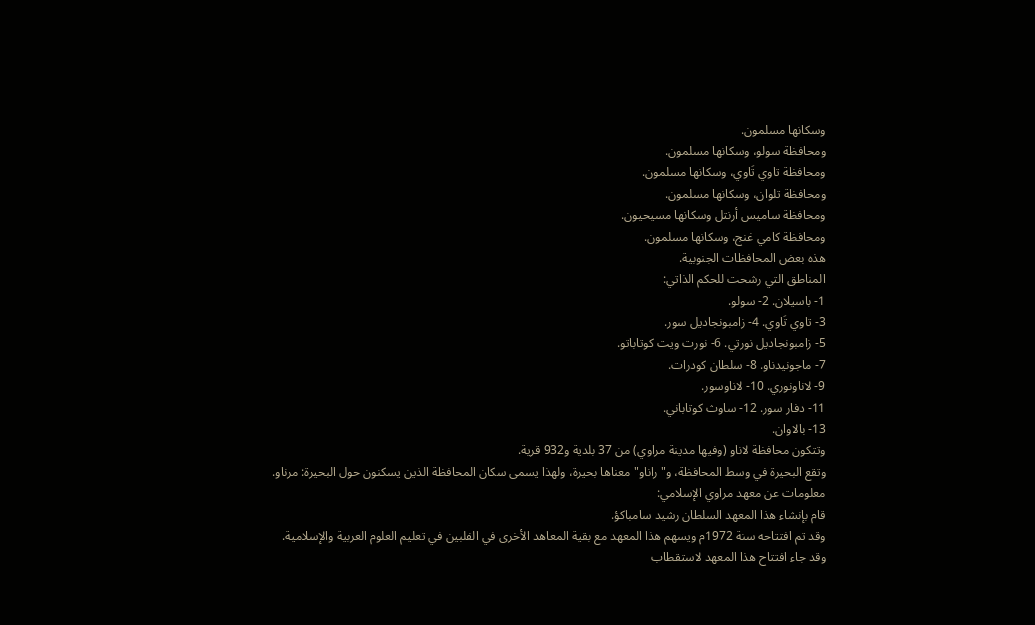وسكانها مسلمون.
ومحافظة سولو، وسكانها مسلمون.
ومحافظة تاوي تَاوي، وسكانها مسلمون.
ومحافظة تلوان، وسكانها مسلمون.
ومحافظة ساميس أرنتل وسكانها مسيحيون.
ومحافظة كامي غنج، وسكانها مسلمون.
هذه بعض المحافظات الجنوبية.
المناطق التي رشحت للحكم الذاتي:
1- باسيلان. 2- سولو.
3- تاوي تَاوي. 4- زامبونجاديل سور.
5- زامبونجاديل نورتي. 6- نورت ويت كوتاباتو.
7- ماجونيدناو. 8- سلطان كودرات.
9- لاناونوري. 10- لاناوسور.
11- دفار سور. 12- ساوث كوتاباني.
13- بالاوان.
وتتكون محافظة لاناو (وفيها مدينة مراوي) من 37 بلدية و932 قرية.
وتقع البحيرة في وسط المحافظة، و"راناو" معناها بحيرة، ولهذا يسمى سكان المحافظة الذين يسكنون حول البحيرة: مرناو.
معلومات عن معهد مراوي الإسلامي:
قام بإنشاء هذا المعهد السلطان رشيد سامباكؤ.
وقد تم افتتاحه سنة 1972م ويسهم هذا المعهد مع بقية المعاهد الأخرى في الفلبين في تعليم العلوم العربية والإسلامية.
وقد جاء افتتاح هذا المعهد لاستقطاب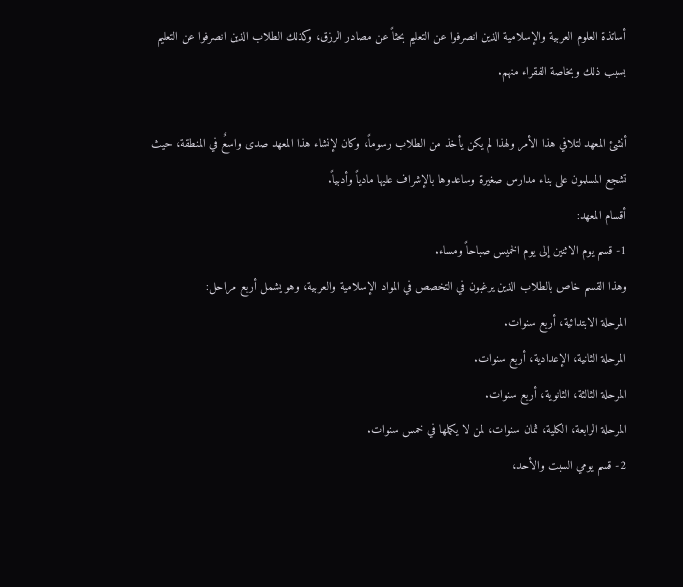أساتذة العلوم العربية والإسلامية الذين انصرفوا عن التعليم بحثاً عن مصادر الرزق، وكذلك الطلاب الذين انصرفوا عن التعليم بسبب ذلك وبخاصة الفقراء منهم.

أنشئ المعهد لتلافي هذا الأمر ولهذا لم يكن يأخذ من الطلاب رسوماً، وكان لإنشاء هذا المعهد صدى واسعٌ في المنطقة، حيث تشجع المسلمون على بناء مدارس صغيرة وساعدوها بالإشراف عليها مادياً وأدبياً.
أقسام المعهد:
1- قسم يوم الاثنين إلى يوم الخميس صباحاً ومساء.
وهذا القسم خاص بالطلاب الذين يرغبون في التخصص في المواد الإسلامية والعربية، وهو يشمل أربع مراحل:
المرحلة الابتدائية، أربع سنوات.
المرحلة الثانية، الإعدادية، أربع سنوات.
المرحلة الثالثة، الثانوية، أربع سنوات.
المرحلة الرابعة، الكلية، ثمان سنوات، لمن لا يكملها في خمس سنوات.
2- قسم يومي السبت والأحد،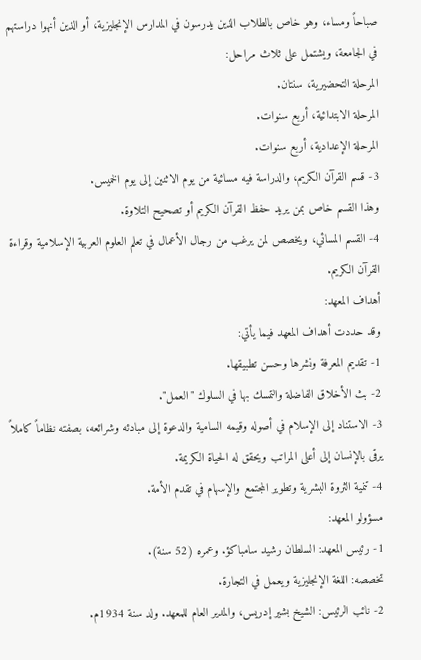صباحاً ومساء، وهو خاص بالطلاب الذين يدرسون في المدارس الإنجليزية، أو الذين أنهوا دراستهم في الجامعة، ويشتمل على ثلاث مراحل:
المرحلة التحضيرية، سنتان.
المرحلة الابتدائية، أربع سنوات.
المرحلة الإعدادية، أربع سنوات.
3- قسم القرآن الكريم، والدراسة فيه مسائية من يوم الاثنين إلى يوم الخميس.
وهذا القسم خاص بمن يريد حفظ القرآن الكريم أو تصحيح التلاوة.
4- القسم المسائي، ويخصص لمن يرغب من رجال الأعمال في تعلم العلوم العربية الإسلامية وقراءة القرآن الكريم.
أهداف المعهد:
وقد حددت أهداف المعهد فيما يأتي:
1- تقديم المعرفة ونشرها وحسن تطبيقها.
2- بث الأخلاق الفاضلة والتمسك بها في السلوك "العمل".
3- الاستناد إلى الإسلام في أصوله وقيمه السامية والدعوة إلى مبادئه وشرائعه، بصفته نظاماً كاملاً يرقى بالإنسان إلى أعلى المراتب ويحقق له الحياة الكريمة.
4- تنمية الثروة البشرية وتطوير المجتمع والإسهام في تقدم الأمة.
مسؤولو المعهد:
1- رئيس المعهد: السلطان رشيد سامباكؤ. وعمره (52 سنة).
تخصصه: اللغة الإنجليزية ويعمل في التجارة.
2- نائب الرئيس: الشيخ بشير إدريس، والمدير العام للمعهد. ولد سنة 1934م.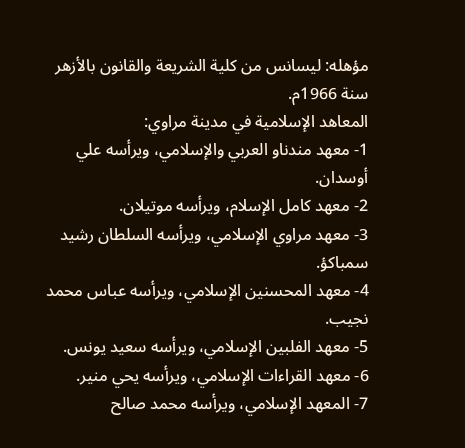مؤهله: ليسانس من كلية الشريعة والقانون بالأزهر سنة 1966م.
المعاهد الإسلامية في مدينة مراوي:
1- معهد مندناو العربي والإسلامي، ويرأسه علي أوسدان.
2- معهد كامل الإسلام، ويرأسه موتيلان.
3- معهد مراوي الإسلامي، ويرأسه السلطان رشيد سمباكؤ.
4- معهد المحسنين الإسلامي، ويرأسه عباس محمد نجيب.
5- معهد الفلبين الإسلامي، ويرأسه سعيد يونس.
6- معهد القراءات الإسلامي، ويرأسه يحي منير.
7- المعهد الإسلامي، ويرأسه محمد صالح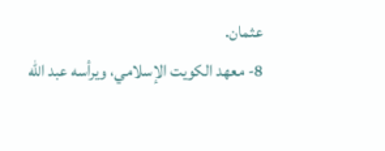عثمان.
8- معهد الكويت الإسلامي، ويرأسه عبد الله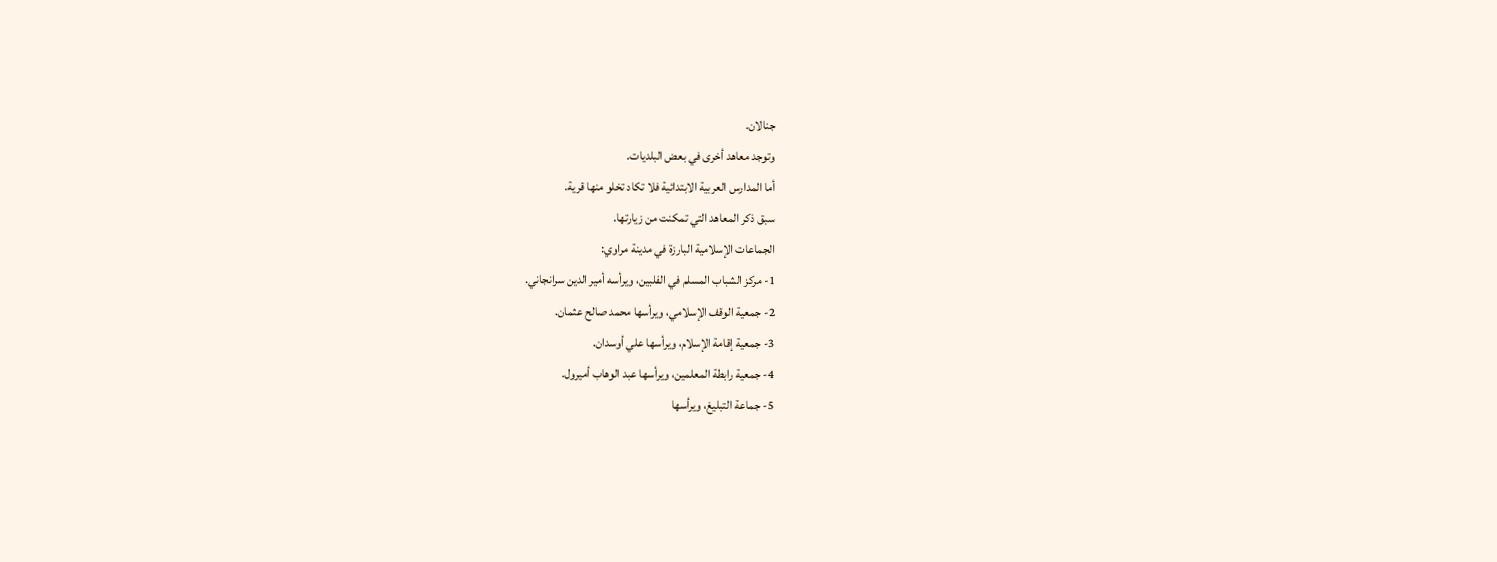جنالان.
وتوجد معاهد أخرى في بعض البلديات.
أما المدارس العربية الابتدائية فلا تكاد تخلو منها قرية.
سبق ذكر المعاهد التي تمكنت من زيارتها.
الجماعات الإسلامية البارزة في مدينة مراوي:
1- مركز الشباب المسلم في الفلبين، ويرأسه أمير الدين سرانجاني.
2- جمعية الوقف الإسلامي، ويرأسها محمد صالح عثمان.
3- جمعية إقامة الإسلام، ويرأسها علي أوسدان.
4- جمعية رابطة المعلمين، ويرأسها عبد الوهاب أميرول.
5- جماعة التبليغ، ويرأسها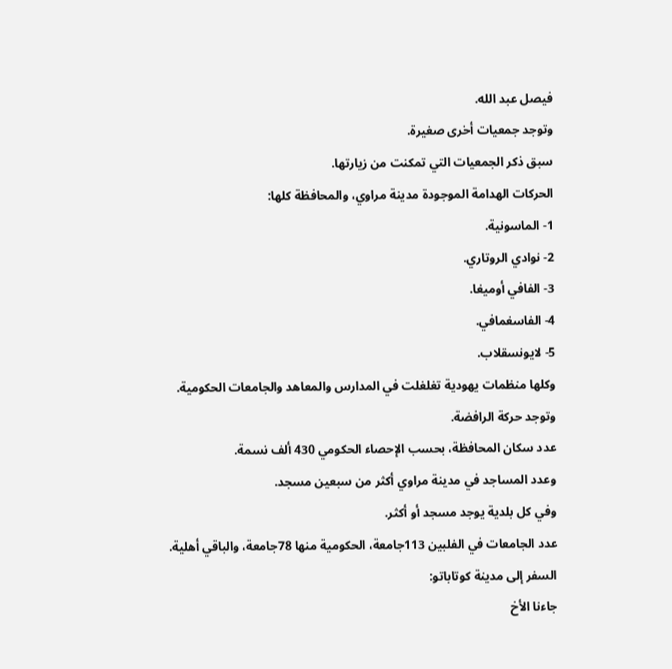فيصل عبد الله.
وتوجد جمعيات أخرى صغيرة.
سبق ذكر الجمعيات التي تمكنت من زيارتها.
الحركات الهدامة الموجودة مدينة مراوي، والمحافظة كلها:
1- الماسونية.
2- نوادي الروتاري.
3- الفافي أوميغا.
4- الفاسغمافي.
5- لايونسقلاب.
وكلها منظمات يهودية تغلغلت في المدارس والمعاهد والجامعات الحكومية.
وتوجد حركة الرافضة.
عدد سكان المحافظة، بحسب الإحصاء الحكومي 430 ألف نسمة.
وعدد المساجد في مدينة مراوي أكثر من سبعين مسجد.
وفي كل بلدية يوجد مسجد أو أكثر.
عدد الجامعات في الفلبين 113جامعة، الحكومية منها 78جامعة، والباقي أهلية.
السفر إلى مدينة كوتاباتو:
جاءنا الأخ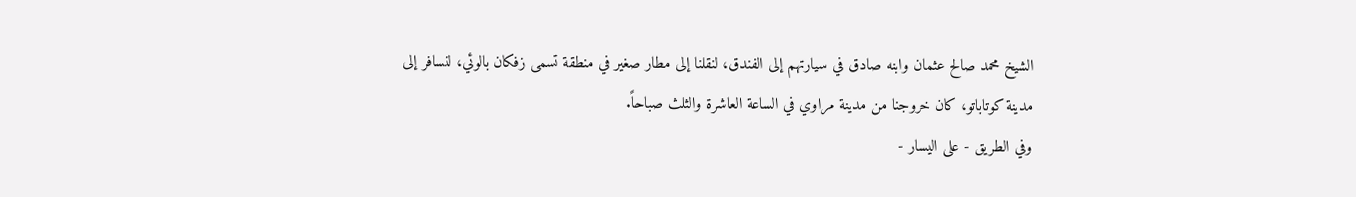الشيخ محمد صالح عثمان وابنه صادق في سيارتهم إلى الفندق، لنقلنا إلى مطار صغير في منطقة تسمى زفكان بالوئي، لنسافر إلى مدينة كوتاباتو، كان خروجنا من مدينة مراوي في الساعة العاشرة والثلث صباحاً.
وفي الطريق - على اليسار -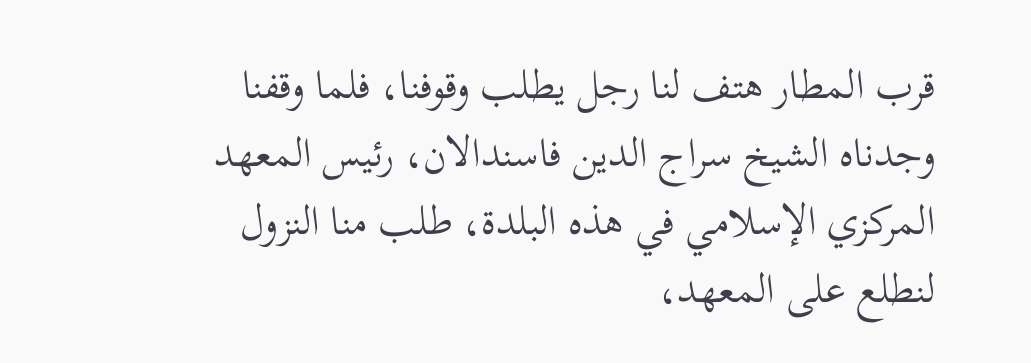قرب المطار هتف لنا رجل يطلب وقوفنا، فلما وقفنا وجدناه الشيخ سراج الدين فاسندالان، رئيس المعهد المركزي الإسلامي في هذه البلدة، طلب منا النزول لنطلع على المعهد،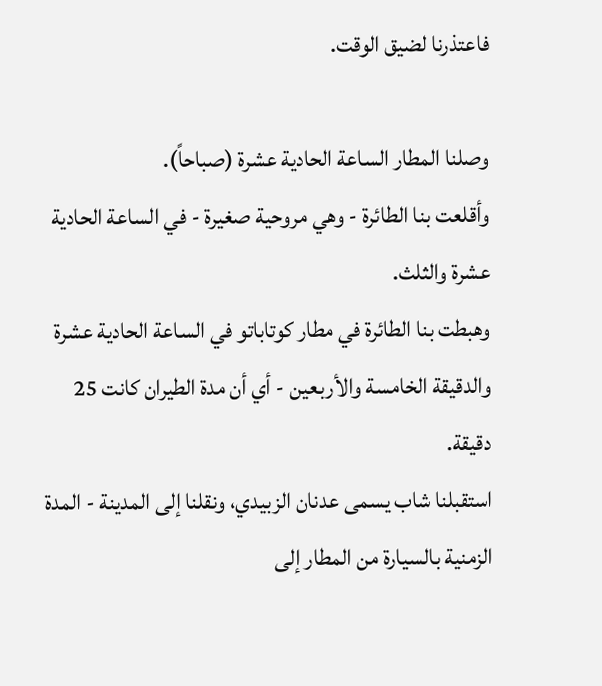فاعتذرنا لضيق الوقت.

وصلنا المطار الساعة الحادية عشرة (صباحاً).
وأقلعت بنا الطائرة - وهي مروحية صغيرة - في الساعة الحادية عشرة والثلث.
وهبطت بنا الطائرة في مطار كوتاباتو في الساعة الحادية عشرة والدقيقة الخامسة والأربعين - أي أن مدة الطيران كانت 25 دقيقة.
استقبلنا شاب يسمى عدنان الزبيدي، ونقلنا إلى المدينة - المدة الزمنية بالسيارة من المطار إلى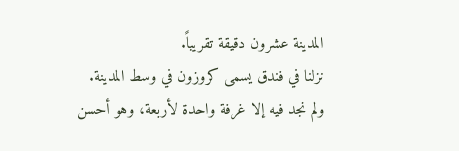المدينة عشرون دقيقة تقريباً.
نزلنا في فندق يسمى كروزون في وسط المدينة.
ولم نجد فيه إلا غرفة واحدة لأربعة، وهو أحسن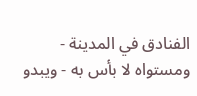الفنادق في المدينة - ومستواه لا بأس به - ويبدو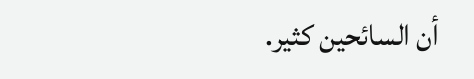أن السائحين كثير.